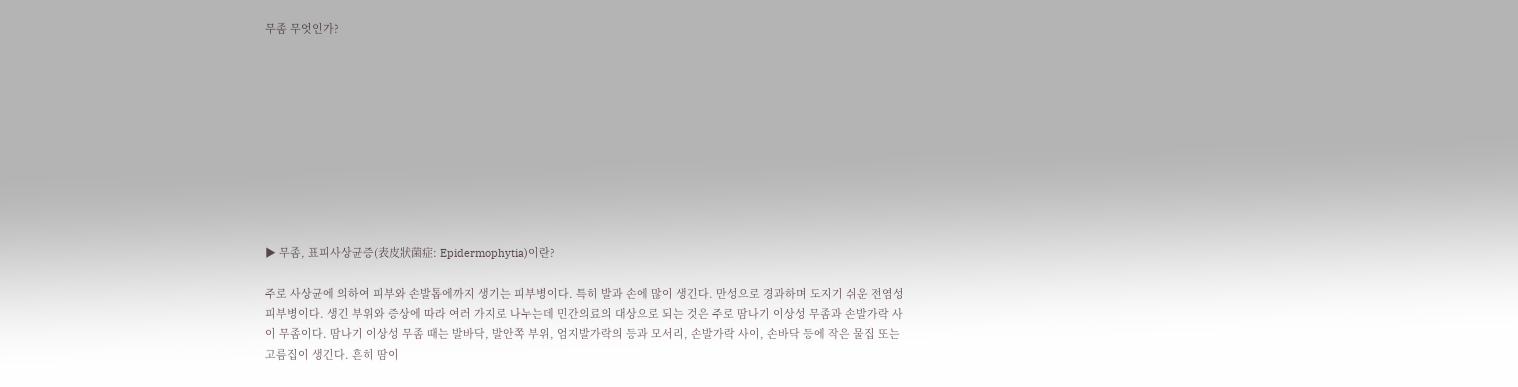무좀 무엇인가?










▶ 무좀, 표피사상균증(表皮狀菌症: Epidermophytia)이란?

주로 사상균에 의하여 피부와 손발톱에까지 생기는 피부병이다. 특히 발과 손에 많이 생긴다. 만성으로 경과하며 도지기 쉬운 전염성피부병이다. 생긴 부위와 증상에 따라 여러 가지로 나누는데 민간의료의 대상으로 되는 것은 주로 땀나기 이상성 무좀과 손발가락 사이 무좀이다. 땀나기 이상성 무좀 때는 발바닥, 발안쪽 부위, 엄지발가락의 등과 모서리, 손발가락 사이, 손바닥 등에 작은 물집 또는 고름집이 생긴다. 흔히 땀이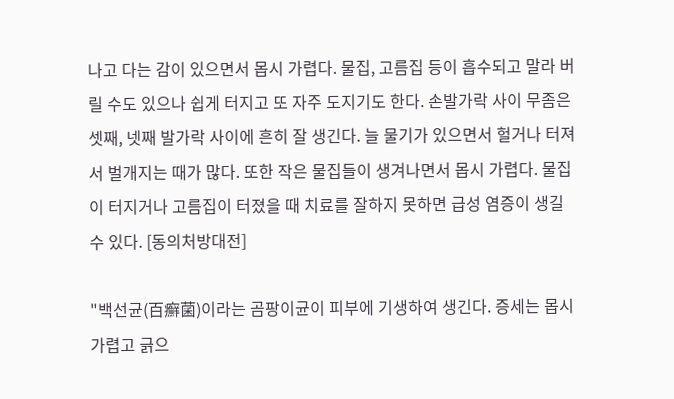나고 다는 감이 있으면서 몹시 가렵다. 물집, 고름집 등이 흡수되고 말라 버릴 수도 있으나 쉽게 터지고 또 자주 도지기도 한다. 손발가락 사이 무좀은 셋째, 넷째 발가락 사이에 흔히 잘 생긴다. 늘 물기가 있으면서 헐거나 터져서 벌개지는 때가 많다. 또한 작은 물집들이 생겨나면서 몹시 가렵다. 물집이 터지거나 고름집이 터졌을 때 치료를 잘하지 못하면 급성 염증이 생길 수 있다. [동의처방대전]

"백선균(百癬菌)이라는 곰팡이균이 피부에 기생하여 생긴다. 증세는 몹시 가렵고 긁으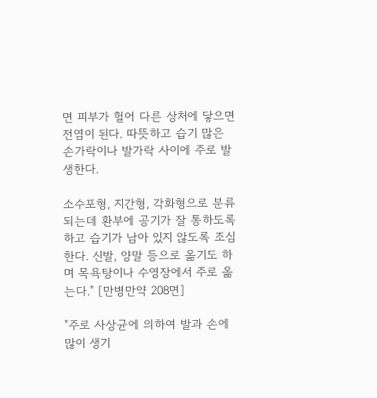면 피부가 헐어 다른 상처에 닿으면 전염이 된다. 따뜻하고 습기 많은 손가락이나 발가락 사이에 주로 발생한다.

소수포형, 지간형, 각화형으로 분류되는데 환부에 공기가 잘 통하도록 하고 습기가 남아 있지 않도록 조심한다. 신발, 양말 등으로 옮기도 하며 목욕탕이나 수영장에서 주로 옮는다." [만병만약 208면]

"주로 사상균에 의하여 발과 손에 많이 생기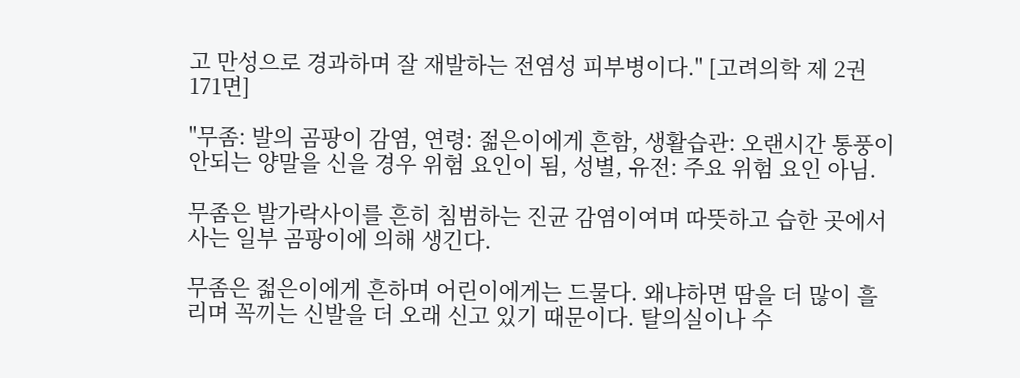고 만성으로 경과하며 잘 재발하는 전염성 피부병이다." [고려의학 제 2권 171면]

"무좀: 발의 곰팡이 감염, 연령: 젊은이에게 흔함, 생활습관: 오랜시간 통풍이 안되는 양말을 신을 경우 위험 요인이 됨, 성별, 유전: 주요 위험 요인 아님.

무좀은 발가락사이를 흔히 침범하는 진균 감염이여며 따뜻하고 습한 곳에서 사는 일부 곰팡이에 의해 생긴다.

무좀은 젊은이에게 흔하며 어린이에게는 드물다. 왜냐하면 땀을 더 많이 흘리며 꼭끼는 신발을 더 오래 신고 있기 때문이다. 탈의실이나 수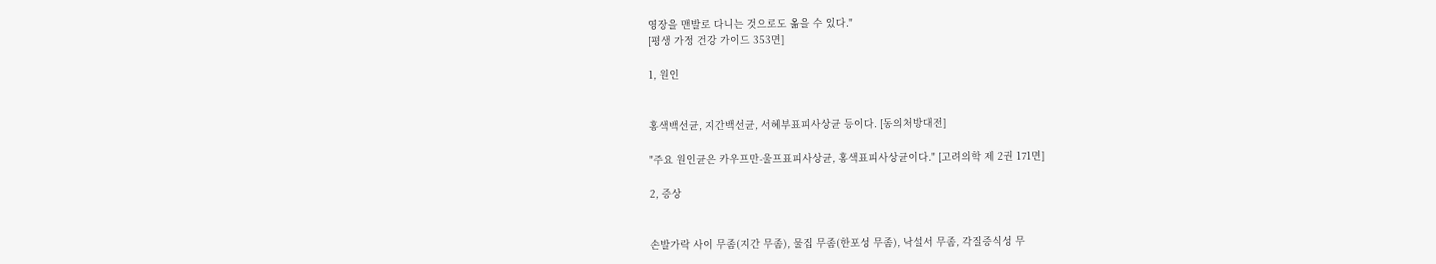영장을 맨발로 다니는 것으로도 옮을 수 있다."
[평생 가정 건강 가이드 353면]

1, 원인


홍색백선균, 지간백선균, 서혜부표피사상균 등이다. [동의처방대전]

"주요 원인균은 카우프만-울프표피사상균, 홍색표피사상균이다." [고려의학 제 2권 171면]

2, 증상


손발가락 사이 무좀(지간 무좀), 물집 무좀(한포성 무좀), 낙설서 무좀, 각질증식성 무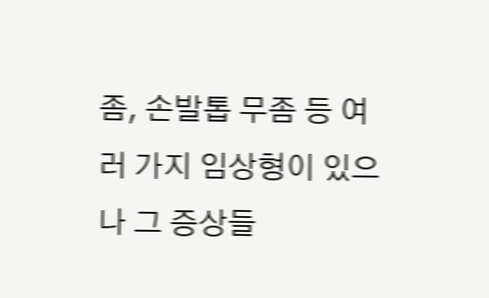좀, 손발톱 무좀 등 여러 가지 임상형이 있으나 그 증상들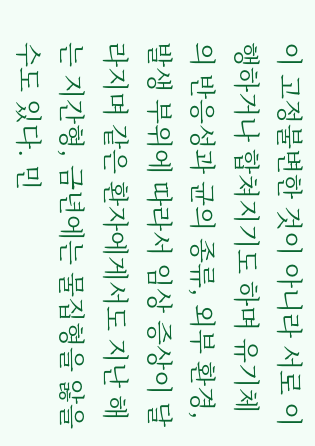이 고정불변한 것이 아니라 서로 이행하거나 합쳐지기도 하며 유기체의 반응성과 균의 종류, 외부 환경, 발생 부위에 따라서 임상 증상이 달라지며 같은 환자에게서도 지난 해는 지간형, 금년에는 물집형을 앓을 수도 있다. 민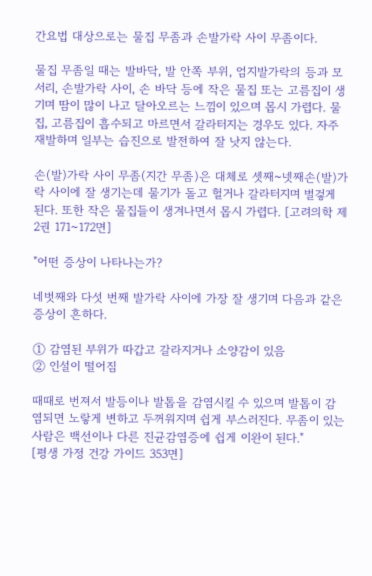간요법 대상으로는 물집 무좀과 손발가락 사이 무좀이다.

물집 무좀일 때는 발바닥, 발 안쪽 부위, 엄지발가락의 등과 모서리, 손발가락 사이, 손 바닥 등에 작은 물집 또는 고름집이 생기며 땀이 많이 나고 달아오르는 느낌이 있으며 몹시 가렵다. 물집, 고름집이 흡수되고 마르면서 갈라터지는 경우도 있다. 자주 재발하며 일부는 습진으로 발전하여 잘 낫지 않는다.

손(발)가락 사이 무좀(지간 무좀)은 대체로 셋째~넷째손(발)가락 사이에 잘 생기는데 물기가 돌고 헐거나 갈라터지며 벌겋게 된다. 또한 작은 물집들이 생겨나면서 몹시 가렵다. [고려의학 제 2권 171~172면]

"어떤 증상이 나타나는가?

네벗째와 다섯 번째 발가락 사이에 가장 잘 생기며 다음과 같은 증상이 흔하다.

① 감염된 부위가 따갑고 갈라지거나 소양감이 있음
② 인설이 떨어짐

때때로 번져서 발등이나 발톱을 감염시킬 수 있으며 발톱이 감염되면 노랗게 변하고 두꺼워지며 쉽게 부스러진다. 무좀이 있는 사람은 백선이나 다른 진균감염증에 쉽게 이완이 된다."
[평생 가정 건강 가이드 353면]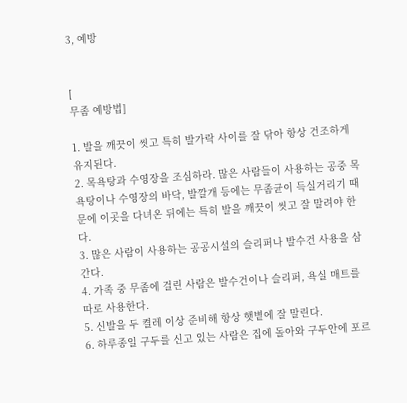3, 예방


[
무좀 예방법]

1. 발을 깨끗이 씻고 특히 발가락 사이를 잘 닦아 항상 건조하게 유지된다.
2. 목욕탕과 수영장을 조심하라. 많은 사람들이 사용하는 공중 목욕탕이나 수영장의 바닥, 발깔개 등에는 무좀균이 득실거리기 때문에 이곳을 다녀온 뒤에는 특히 발을 깨끗이 씻고 잘 말려야 한다.
3. 많은 사람이 사용하는 공공시설의 슬리퍼나 발수건 사용을 삼간다.
4. 가족 중 무좀에 걸린 사람은 발수건이나 슬리퍼, 욕실 매트를 따로 사용한다.
5. 신발을 두 켤레 이상 준비해 항상 햇볕에 잘 말린다.
6. 하루종일 구두를 신고 있는 사람은 집에 돌아와 구두안에 포르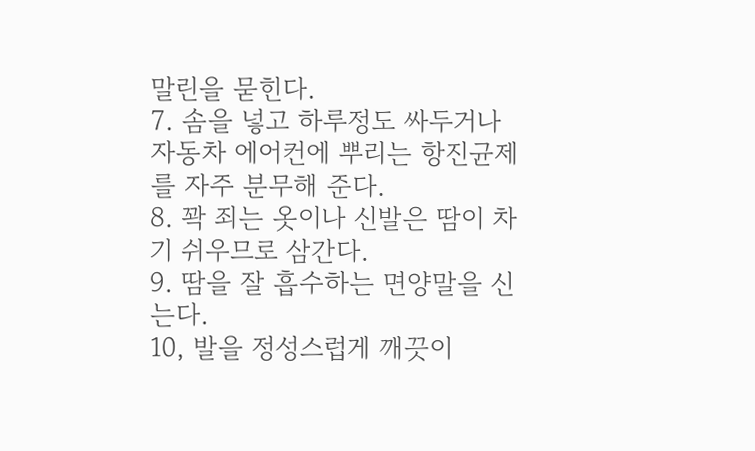말린을 묻힌다.
7. 솜을 넣고 하루정도 싸두거나 자동차 에어컨에 뿌리는 항진균제를 자주 분무해 준다.
8. 꽉 죄는 옷이나 신발은 땀이 차기 쉬우므로 삼간다.
9. 땀을 잘 흡수하는 면양말을 신는다.
10, 발을 정성스럽게 깨끗이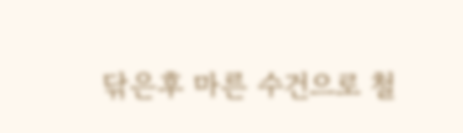닦은후 마른 수건으로 철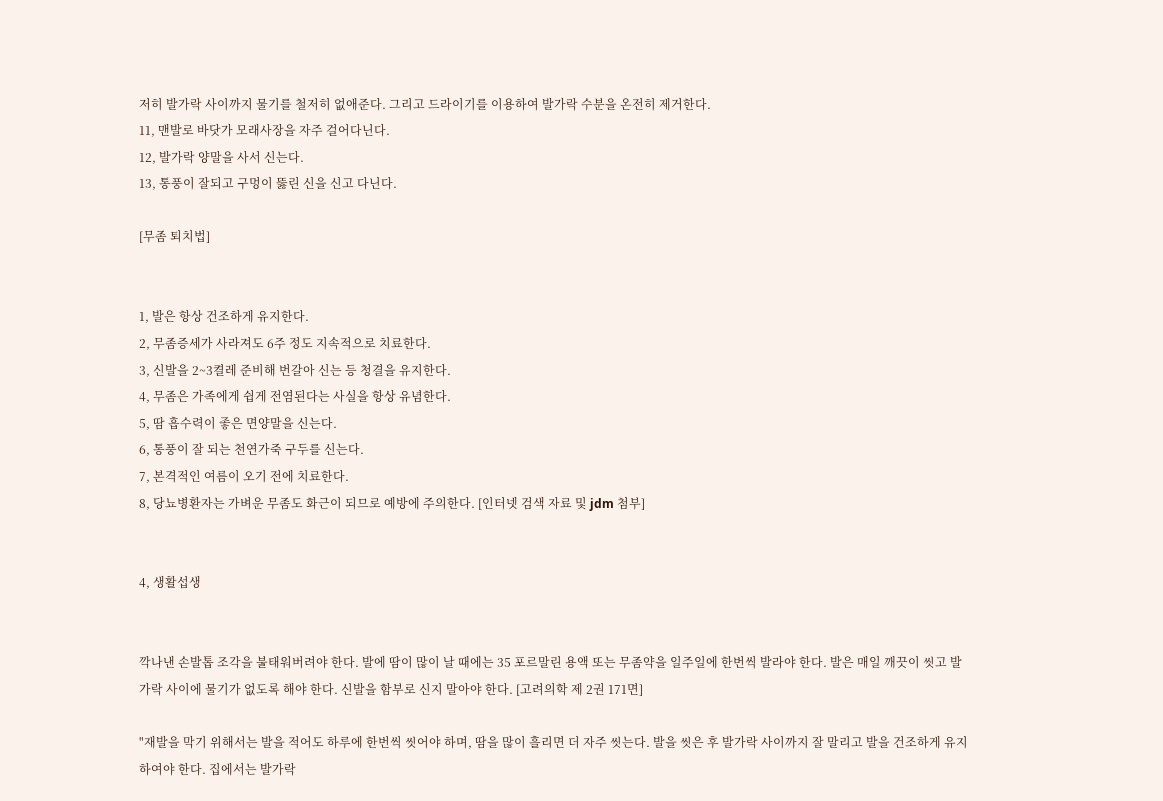저히 발가락 사이까지 물기를 철저히 없애준다. 그리고 드라이기를 이용하여 발가락 수분을 온전히 제거한다.
11, 맨발로 바닷가 모래사장을 자주 걸어다닌다.
12, 발가락 양말을 사서 신는다.
13, 통풍이 잘되고 구멍이 뚫린 신을 신고 다닌다.

[무좀 퇴치법]


1, 발은 항상 건조하게 유지한다.
2, 무좀증세가 사라져도 6주 정도 지속적으로 치료한다.
3, 신발을 2~3켤레 준비해 번갈아 신는 등 청결을 유지한다.
4, 무좀은 가족에게 쉽게 전염된다는 사실을 항상 유념한다.
5, 땀 흡수력이 좋은 면양말을 신는다.
6, 통풍이 잘 되는 천연가죽 구두를 신는다.
7, 본격적인 여름이 오기 전에 치료한다.
8, 당뇨병환자는 가벼운 무좀도 화근이 되므로 예방에 주의한다. [인터넷 검색 자료 및 jdm 첨부]


4, 생활섭생


깍나낸 손발톱 조각을 불태워버려야 한다. 발에 땀이 많이 날 때에는 35 포르말린 용액 또는 무좀약을 일주일에 한번씩 발라야 한다. 발은 매일 깨끗이 씻고 발가락 사이에 물기가 없도록 해야 한다. 신발을 함부로 신지 말아야 한다. [고려의학 제 2권 171면]

"재발을 막기 위해서는 발을 적어도 하루에 한번씩 씻어야 하며, 땀을 많이 흘리면 더 자주 씻는다. 발을 씻은 후 발가락 사이까지 잘 말리고 발을 건조하게 유지하여야 한다. 집에서는 발가락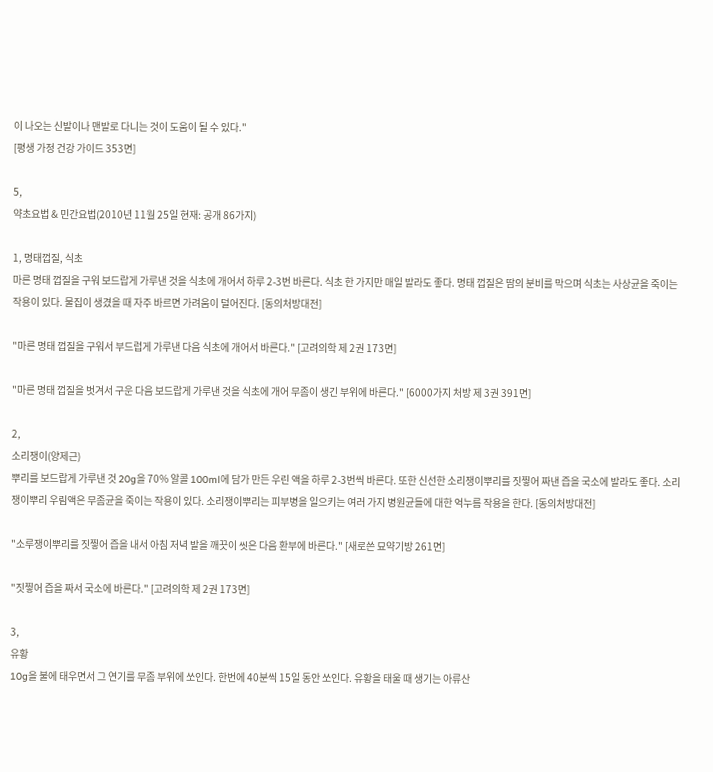이 나오는 신발이나 맨발로 다니는 것이 도움이 될 수 있다."
[평생 가정 건강 가이드 353면]

5,
약초요법 & 민간요법(2010년 11월 25일 현재: 공개 86가지)

1, 명태껍질, 식초
마른 명태 껍질을 구워 보드랍게 가루낸 것을 식초에 개어서 하루 2-3번 바른다. 식초 한 가지만 매일 발라도 좋다. 명태 껍질은 땀의 분비를 막으며 식초는 사상균을 죽이는 작용이 있다. 물집이 생겼을 때 자주 바르면 가려움이 덜어진다. [동의처방대전]

"마른 명태 껍질을 구워서 부드럽게 가루낸 다음 식초에 개어서 바른다." [고려의학 제 2권 173면]

"마른 명태 껍질을 벗겨서 구운 다음 보드랍게 가루낸 것을 식초에 개어 무좀이 생긴 부위에 바른다." [6000가지 처방 제 3권 391면]

2,
소리쟁이(양제근)
뿌리를 보드랍게 가루낸 것 20g을 70% 알콜 100ml에 담가 만든 우린 액을 하루 2-3번씩 바른다. 또한 신선한 소리쟁이뿌리를 짓찧어 짜낸 즙을 국소에 발라도 좋다. 소리쟁이뿌리 우림액은 무좀균을 죽이는 작용이 있다. 소리쟁이뿌리는 피부병을 일으키는 여러 가지 병원균들에 대한 억누름 작용을 한다. [동의처방대전]

"소루쟁이뿌리를 짓찧어 즙을 내서 아침 저녁 발을 깨끗이 씻은 다음 환부에 바른다." [새로쓴 묘약기방 261면]

"짓찧어 즙을 짜서 국소에 바른다." [고려의학 제 2권 173면]

3,
유황
10g을 불에 태우면서 그 연기를 무좀 부위에 쏘인다. 한번에 40분씩 15일 동안 쏘인다. 유황을 태울 때 생기는 아류산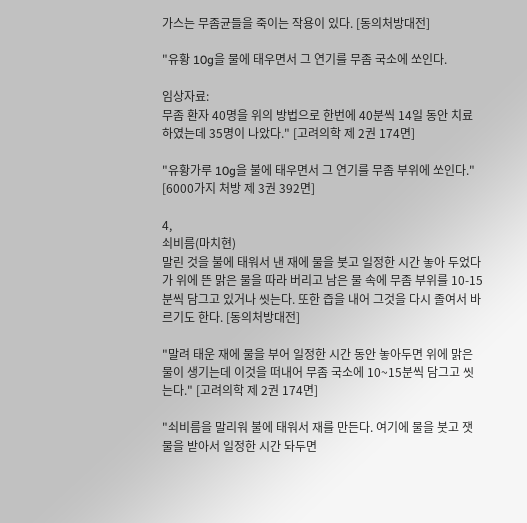가스는 무좀균들을 죽이는 작용이 있다. [동의처방대전]

"유황 10g을 물에 태우면서 그 연기를 무좀 국소에 쏘인다.

임상자료:
무좀 환자 40명을 위의 방법으로 한번에 40분씩 14일 동안 치료하였는데 35명이 나았다." [고려의학 제 2권 174면]

"유황가루 10g을 불에 태우면서 그 연기를 무좀 부위에 쏘인다." [6000가지 처방 제 3권 392면]

4,
쇠비름(마치현)
말린 것을 불에 태워서 낸 재에 물을 붓고 일정한 시간 놓아 두었다가 위에 뜬 맑은 물을 따라 버리고 남은 물 속에 무좀 부위를 10-15분씩 담그고 있거나 씻는다. 또한 즙을 내어 그것을 다시 졸여서 바르기도 한다. [동의처방대전]

"말려 태운 재에 물을 부어 일정한 시간 동안 놓아두면 위에 맑은 물이 생기는데 이것을 떠내어 무좀 국소에 10~15분씩 담그고 씻는다." [고려의학 제 2권 174면]

"쇠비름을 말리워 불에 태워서 재를 만든다. 여기에 물을 붓고 잿물을 받아서 일정한 시간 돠두면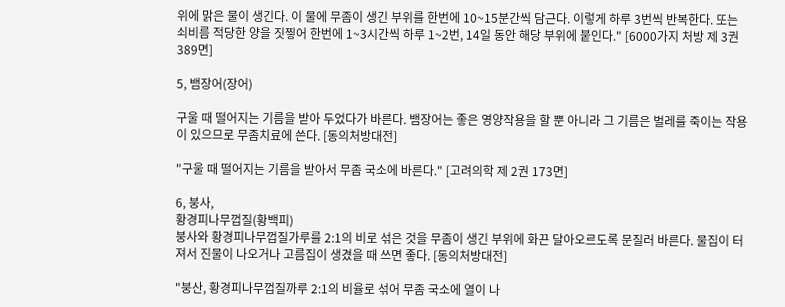위에 맑은 물이 생긴다. 이 물에 무좀이 생긴 부위를 한번에 10~15분간씩 담근다. 이렇게 하루 3번씩 반복한다. 또는 쇠비름 적당한 양을 짓찧어 한번에 1~3시간씩 하루 1~2번, 14일 동안 해당 부위에 붙인다." [6000가지 처방 제 3권 389면]

5, 뱀장어(장어)

구울 때 떨어지는 기름을 받아 두었다가 바른다. 뱀장어는 좋은 영양작용을 할 뿐 아니라 그 기름은 벌레를 죽이는 작용이 있으므로 무좀치료에 쓴다. [동의처방대전]

"구울 때 떨어지는 기름을 받아서 무좀 국소에 바른다." [고려의학 제 2권 173면]

6, 붕사,
황경피나무껍질(황백피)
붕사와 황경피나무껍질가루를 2:1의 비로 섞은 것을 무좀이 생긴 부위에 화끈 달아오르도록 문질러 바른다. 물집이 터져서 진물이 나오거나 고름집이 생겼을 때 쓰면 좋다. [동의처방대전]

"붕산, 황경피나무껍질까루 2:1의 비율로 섞어 무좀 국소에 열이 나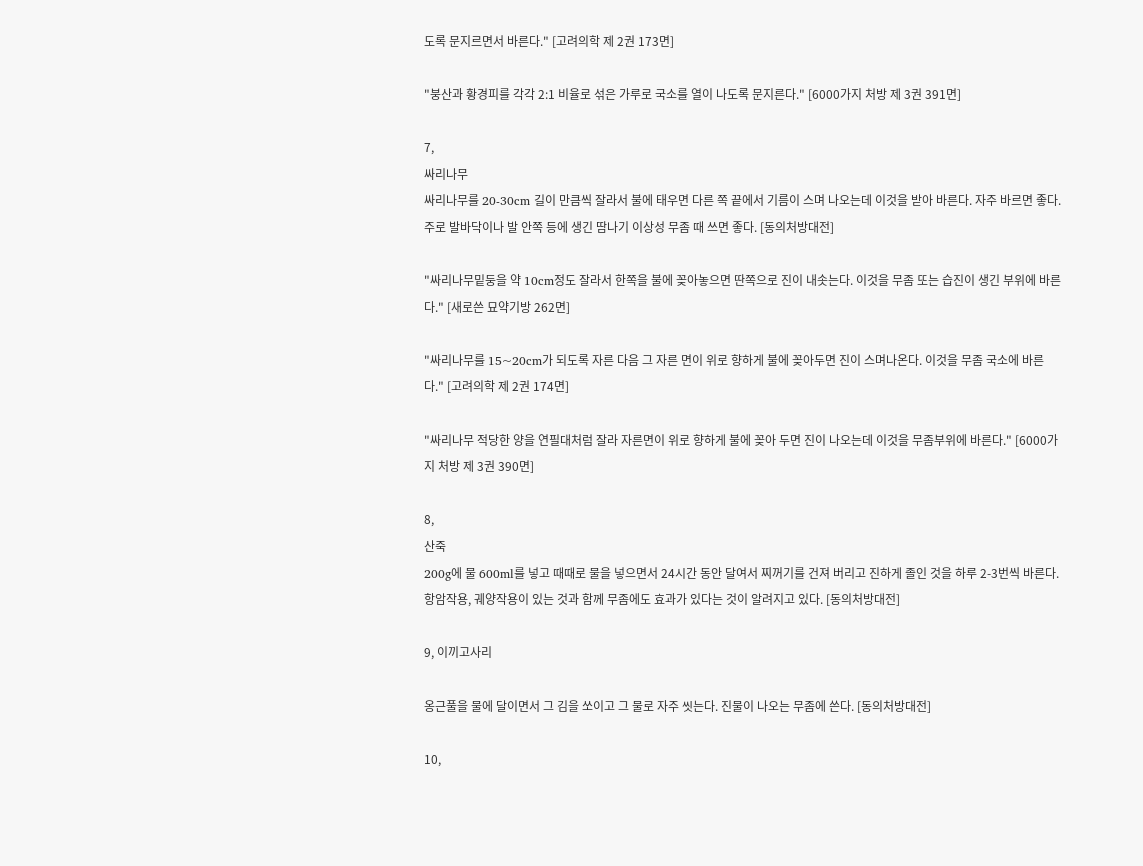도록 문지르면서 바른다." [고려의학 제 2권 173면]

"붕산과 황경피를 각각 2:1 비율로 섞은 가루로 국소를 열이 나도록 문지른다." [6000가지 처방 제 3권 391면]

7,
싸리나무
싸리나무를 20-30cm 길이 만큼씩 잘라서 불에 태우면 다른 쪽 끝에서 기름이 스며 나오는데 이것을 받아 바른다. 자주 바르면 좋다. 주로 발바닥이나 발 안쪽 등에 생긴 땀나기 이상성 무좀 때 쓰면 좋다. [동의처방대전]

"싸리나무밑둥을 약 10cm정도 잘라서 한쪽을 불에 꽂아놓으면 딴쪽으로 진이 내솟는다. 이것을 무좀 또는 습진이 생긴 부위에 바른다." [새로쓴 묘약기방 262면]

"싸리나무를 15~20cm가 되도록 자른 다음 그 자른 면이 위로 향하게 불에 꽂아두면 진이 스며나온다. 이것을 무좀 국소에 바른다." [고려의학 제 2권 174면]

"싸리나무 적당한 양을 연필대처럼 잘라 자른면이 위로 향하게 불에 꽂아 두면 진이 나오는데 이것을 무좀부위에 바른다." [6000가지 처방 제 3권 390면]

8,
산죽
200g에 물 600ml를 넣고 때때로 물을 넣으면서 24시간 동안 달여서 찌꺼기를 건져 버리고 진하게 졸인 것을 하루 2-3번씩 바른다. 항암작용, 궤양작용이 있는 것과 함께 무좀에도 효과가 있다는 것이 알려지고 있다. [동의처방대전]

9, 이끼고사리

옹근풀을 물에 달이면서 그 김을 쏘이고 그 물로 자주 씻는다. 진물이 나오는 무좀에 쓴다. [동의처방대전]

10,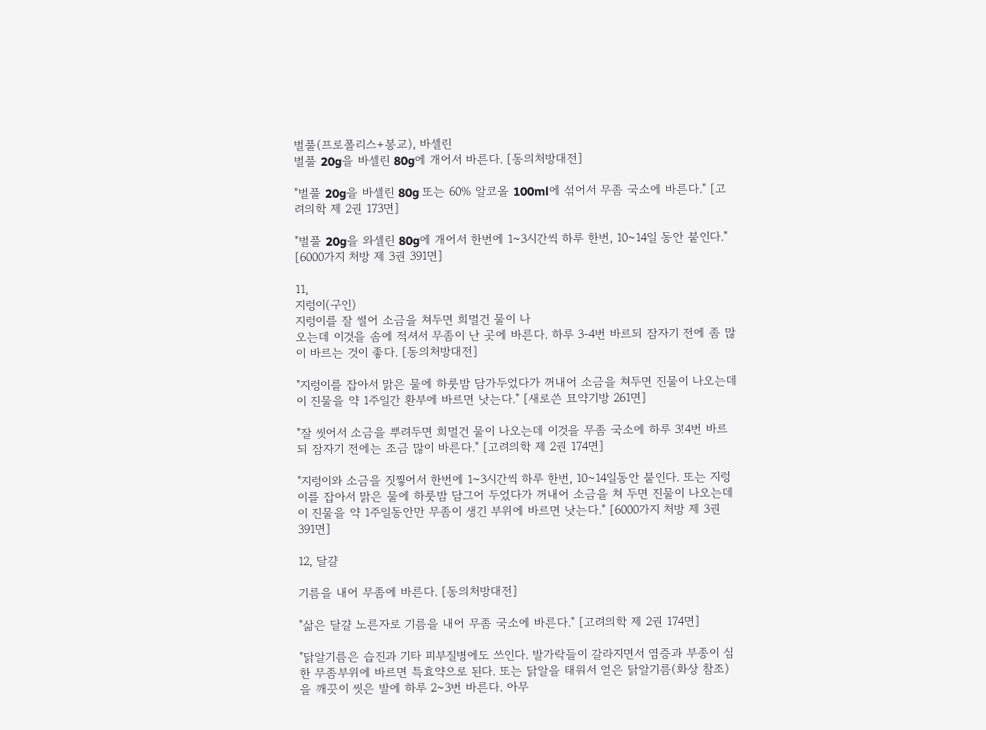벌풀(프로폴리스+봉교), 바셀린
벌풀 20g을 바셀린 80g에 개어서 바른다. [동의처방대전]

"벌풀 20g을 바셀린 80g 또는 60% 알코올 100ml에 섞어서 무좀 국소에 바른다." [고려의학 제 2권 173면]

"벌풀 20g을 와셀린 80g에 개어서 한번에 1~3시간씩 하루 한번, 10~14일 동안 붙인다." [6000가지 처방 제 3권 391면]

11,
지렁이(구인)
지렁이를 잘 썰어 소금을 쳐두면 희멀건 물이 나
오는데 이것을 솜에 적셔서 무좀이 난 곳에 바른다. 하루 3-4번 바르되 잠자기 전에 좀 많이 바르는 것이 좋다. [동의처방대전]

"지렁이를 잡아서 맑은 물에 하룻밤 담가두었다가 꺼내어 소금을 쳐두면 진물이 나오는데 이 진물을 약 1주일간 환부에 바르면 낫는다." [새로쓴 묘약기방 261면]

"잘 씻어서 소금을 뿌려두면 희멀건 물이 나오는데 이것을 무좀 국소에 하루 3!4번 바르되 잠자기 전에는 조금 많이 바른다." [고려의학 제 2권 174면]

"지렁이와 소금을 짓찧어서 한번에 1~3시간씩 하루 한번, 10~14일동안 붙인다. 또는 지렁이를 잡아서 맑은 물에 하룻밤 담그어 두었다가 꺼내어 소금을 쳐 두면 진물이 나오는데 이 진물을 약 1주일동안만 무좀이 생긴 부위에 바르면 낫는다." [6000가지 처방 제 3권 391면]

12, 달걀

기름을 내어 무좀에 바른다. [동의처방대전]

"삶은 달걀 노른자로 기름을 내어 무좀 국소에 바른다." [고려의학 제 2권 174면]

"닭알기름은 습진과 기타 피부질병에도 쓰인다. 발가락들이 갈라지면서 염증과 부종이 심한 무좀부위에 바르면 특효약으로 된다. 또는 닭알을 태워서 얻은 닭알기름(화상 참조)을 깨끗이 씻은 발에 하루 2~3번 바른다. 아무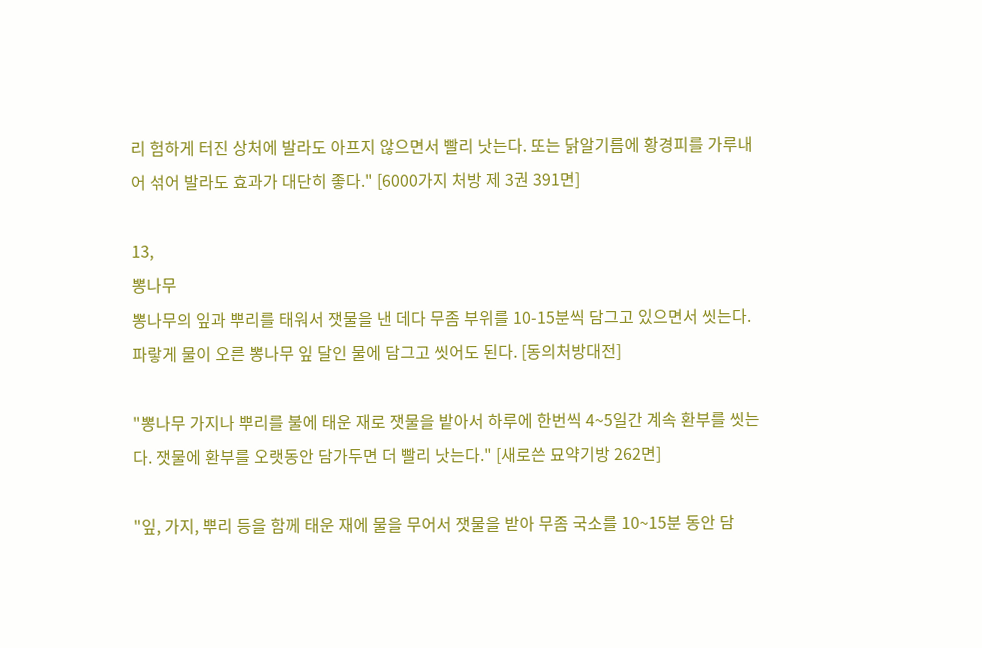리 험하게 터진 상처에 발라도 아프지 않으면서 빨리 낫는다. 또는 닭알기름에 황경피를 가루내어 섞어 발라도 효과가 대단히 좋다." [6000가지 처방 제 3권 391면]

13,
뽕나무
뽕나무의 잎과 뿌리를 태워서 잿물을 낸 데다 무좀 부위를 10-15분씩 담그고 있으면서 씻는다. 파랗게 물이 오른 뽕나무 잎 달인 물에 담그고 씻어도 된다. [동의처방대전]

"뽕나무 가지나 뿌리를 불에 태운 재로 잿물을 밭아서 하루에 한번씩 4~5일간 계속 환부를 씻는다. 잿물에 환부를 오랫동안 담가두면 더 빨리 낫는다." [새로쓴 묘약기방 262면]

"잎, 가지, 뿌리 등을 함께 태운 재에 물을 무어서 잿물을 받아 무좀 국소를 10~15분 동안 담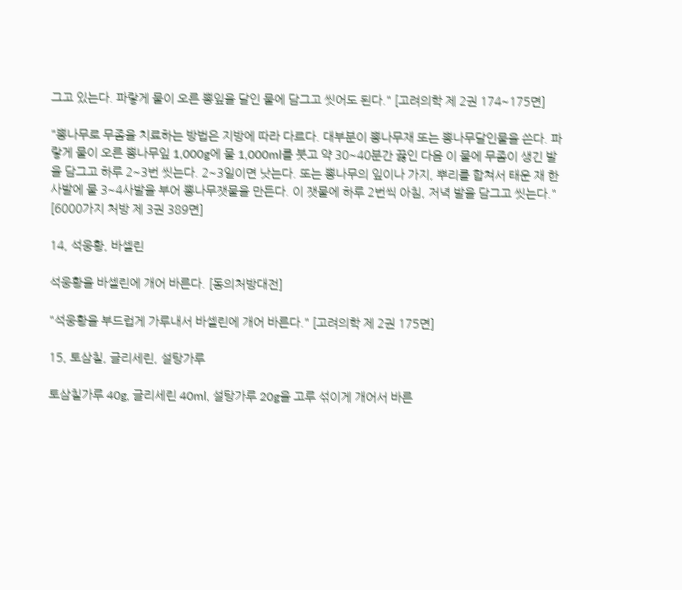그고 있는다. 파랗게 물이 오른 뽕잎을 달인 물에 담그고 씻어도 된다." [고려의학 제 2권 174~175면]

"뽕나무로 무좀을 치료하는 방법은 지방에 따라 다르다. 대부분이 뽕나무재 또는 뽕나무달인물을 쓴다. 파랗게 물이 오른 뽕나무잎 1,000g에 물 1,000ml를 붓고 약 30~40분간 끓인 다음 이 물에 무좀이 생긴 발을 담그고 하루 2~3번 씻는다. 2~3일이면 낫는다. 또는 뽕나무의 잎이나 가지, 뿌리를 합쳐서 태운 재 한사발에 물 3~4사발을 부어 뽕나무잿물을 만든다. 이 잿물에 하루 2번씩 아침, 저녁 발을 담그고 씻는다." [6000가지 처방 제 3권 389면]

14, 석웅황, 바셀린

석웅황을 바셀린에 개어 바른다. [동의처방대전]

"석웅황을 부드럽게 가루내서 바셀린에 개어 바른다." [고려의학 제 2권 175면]

15, 토삼칠, 글리세린, 설탕가루

토삼칠가루 40g, 글리세린 40ml, 설탕가루 20g을 고루 섞이게 개어서 바른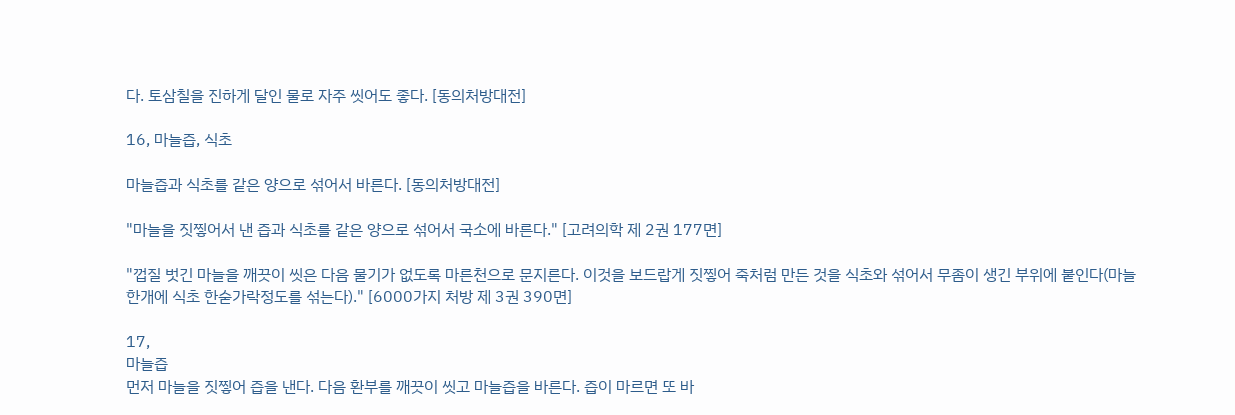다. 토삼칠을 진하게 달인 물로 자주 씻어도 좋다. [동의처방대전]

16, 마늘즙, 식초

마늘즙과 식초를 같은 양으로 섞어서 바른다. [동의처방대전]

"마늘을 짓찧어서 낸 즙과 식초를 같은 양으로 섞어서 국소에 바른다." [고려의학 제 2권 177면]

"껍질 벗긴 마늘을 깨끗이 씻은 다음 물기가 없도록 마른천으로 문지른다. 이것을 보드랍게 짓찧어 죽처럼 만든 것을 식초와 섞어서 무좀이 생긴 부위에 붙인다(마늘 한개에 식초 한숟가락정도를 섞는다)." [6000가지 처방 제 3권 390면]

17,
마늘즙
먼저 마늘을 짓찧어 즙을 낸다. 다음 환부를 깨끗이 씻고 마늘즙을 바른다. 즙이 마르면 또 바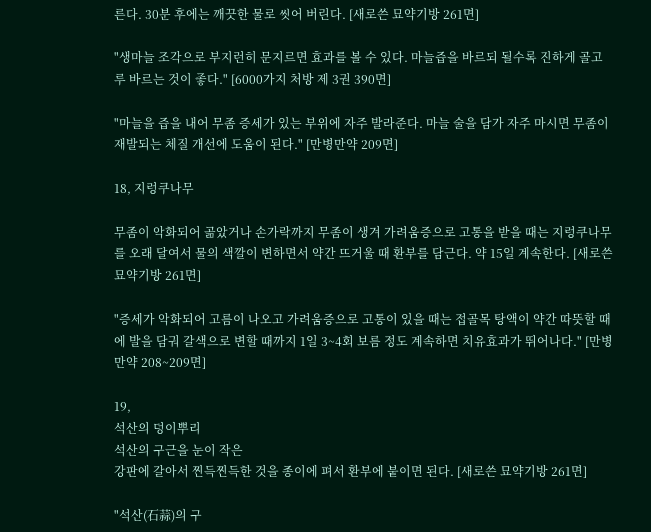른다. 30분 후에는 깨끗한 물로 씻어 버린다. [새로쓴 묘약기방 261면]

"생마늘 조각으로 부지런히 문지르면 효과를 볼 수 있다. 마늘즙을 바르되 될수록 진하게 골고루 바르는 것이 좋다." [6000가지 처방 제 3권 390면]

"마늘을 즙을 내어 무좀 증세가 있는 부위에 자주 발라준다. 마늘 술을 담가 자주 마시면 무좀이 재발되는 체질 개선에 도움이 된다." [만병만약 209면]

18, 지렁쿠나무

무좀이 악화되어 곪았거나 손가락까지 무좀이 생겨 가려움증으로 고통을 받을 때는 지렁쿠나무를 오래 달여서 물의 색깔이 변하면서 약간 뜨거울 때 환부를 담근다. 약 15일 계속한다. [새로쓴 묘약기방 261면]

"증세가 악화되어 고름이 나오고 가려움증으로 고통이 있을 때는 접골목 탕액이 약간 따뜻할 때에 발을 담궈 갈색으로 변할 때까지 1일 3~4회 보름 정도 계속하면 치유효과가 뛰어나다." [만병만약 208~209면]

19,
석산의 덩이뿌리
석산의 구근을 눈이 작은
강판에 갈아서 찐득찐득한 것을 종이에 펴서 환부에 붙이면 된다. [새로쓴 묘약기방 261면]

"석산(石蒜)의 구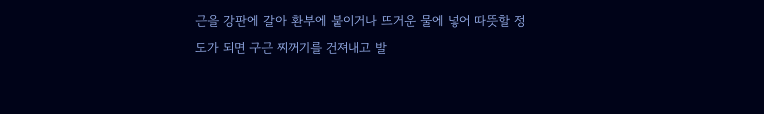근을 강판에 갈아 환부에 붙이거나 뜨거운 물에 넣어 따뜻할 정도가 되면 구근 찌꺼기를 건져내고 발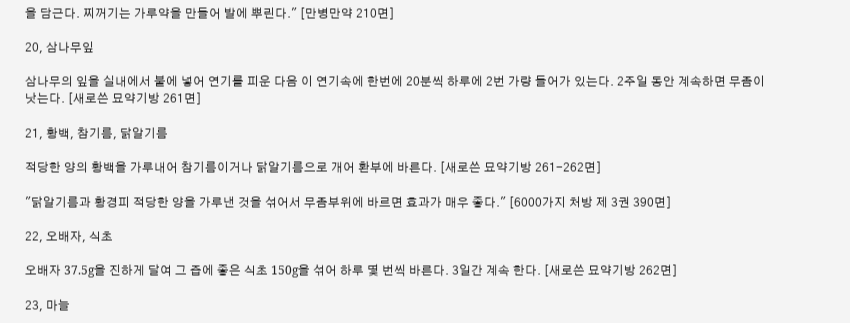을 담근다. 찌꺼기는 가루약을 만들어 발에 뿌린다." [만병만약 210면]

20, 삼나무잎

삼나무의 잎을 실내에서 불에 넣어 연기를 피운 다음 이 연기속에 한번에 20분씩 하루에 2번 가량 들어가 있는다. 2주일 동안 계속하면 무좀이 낫는다. [새로쓴 묘약기방 261면]

21, 황백, 참기름, 닭알기름

적당한 양의 황백을 가루내어 참기름이거나 닭알기름으로 개어 환부에 바른다. [새로쓴 묘약기방 261-262면]

"닭알기름과 황경피 적당한 양을 가루낸 것을 섞어서 무좀부위에 바르면 효과가 매우 좋다." [6000가지 처방 제 3권 390면]

22, 오배자, 식초

오배자 37.5g을 진하게 달여 그 즙에 좋은 식초 150g을 섞어 하루 몇 번씩 바른다. 3일간 계속 한다. [새로쓴 묘약기방 262면]

23, 마늘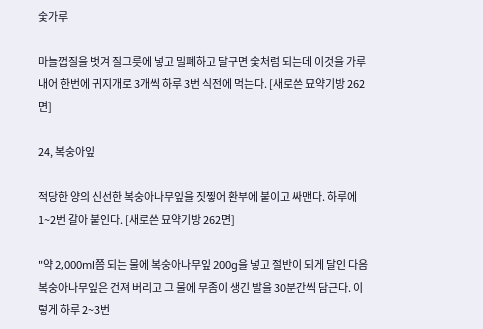숯가루

마늘껍질을 벗겨 질그릇에 넣고 밀폐하고 달구면 숯처럼 되는데 이것을 가루내어 한번에 귀지개로 3개씩 하루 3번 식전에 먹는다. [새로쓴 묘약기방 262면]

24, 복숭아잎

적당한 양의 신선한 복숭아나무잎을 짓찧어 환부에 붙이고 싸맨다. 하루에 1~2번 갈아 붙인다. [새로쓴 묘약기방 262면]

"약 2,000ml쯤 되는 물에 복숭아나무잎 200g을 넣고 절반이 되게 달인 다음 복숭아나무잎은 건져 버리고 그 물에 무좀이 생긴 발을 30분간씩 담근다. 이렇게 하루 2~3번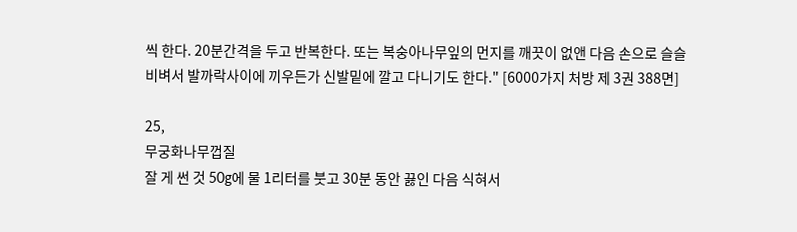씩 한다. 20분간격을 두고 반복한다. 또는 복숭아나무잎의 먼지를 깨끗이 없앤 다음 손으로 슬슬 비벼서 발까락사이에 끼우든가 신발밑에 깔고 다니기도 한다." [6000가지 처방 제 3권 388면]

25,
무궁화나무껍질
잘 게 썬 것 50g에 물 1리터를 붓고 30분 동안 끓인 다음 식혀서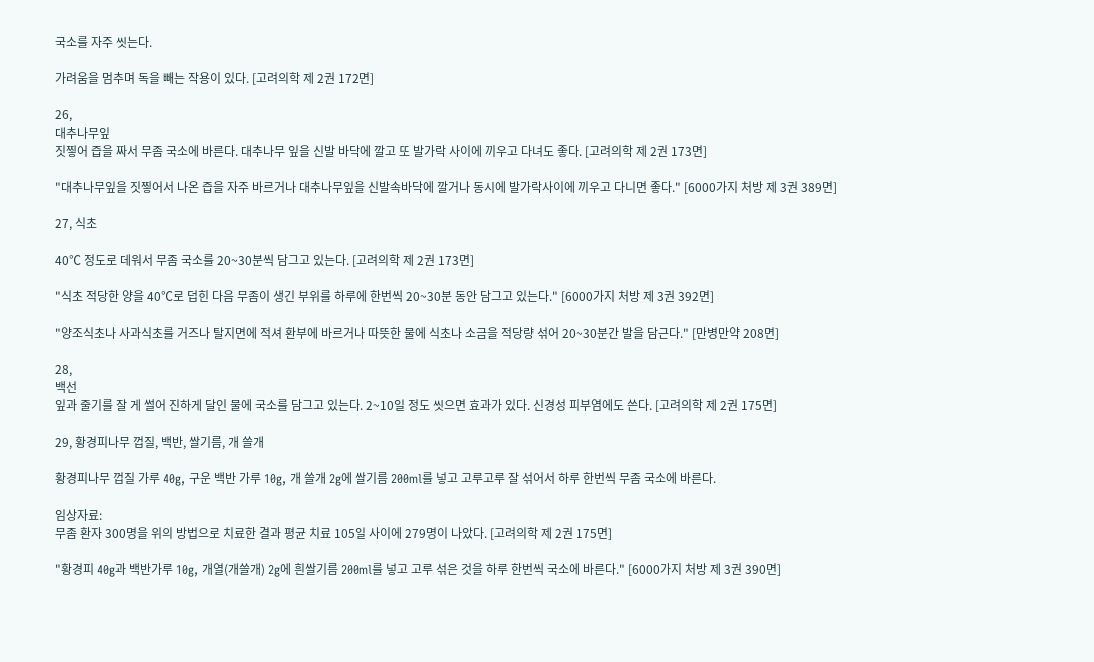국소를 자주 씻는다.

가려움을 멈추며 독을 빼는 작용이 있다. [고려의학 제 2권 172면]

26,
대추나무잎
짓찧어 즙을 짜서 무좀 국소에 바른다. 대추나무 잎을 신발 바닥에 깔고 또 발가락 사이에 끼우고 다녀도 좋다. [고려의학 제 2권 173면]

"대추나무잎을 짓찧어서 나온 즙을 자주 바르거나 대추나무잎을 신발속바닥에 깔거나 동시에 발가락사이에 끼우고 다니면 좋다." [6000가지 처방 제 3권 389면]

27, 식초

40℃ 정도로 데워서 무좀 국소를 20~30분씩 담그고 있는다. [고려의학 제 2권 173면]

"식초 적당한 양을 40℃로 덥힌 다음 무좀이 생긴 부위를 하루에 한번씩 20~30분 동안 담그고 있는다." [6000가지 처방 제 3권 392면]

"양조식초나 사과식초를 거즈나 탈지면에 적셔 환부에 바르거나 따뜻한 물에 식초나 소금을 적당량 섞어 20~30분간 발을 담근다." [만병만약 208면]

28,
백선
잎과 줄기를 잘 게 썰어 진하게 달인 물에 국소를 담그고 있는다. 2~10일 정도 씻으면 효과가 있다. 신경성 피부염에도 쓴다. [고려의학 제 2권 175면]

29, 황경피나무 껍질, 백반, 쌀기름, 개 쓸개

황경피나무 껍질 가루 40g, 구운 백반 가루 10g, 개 쓸개 2g에 쌀기름 200ml를 넣고 고루고루 잘 섞어서 하루 한번씩 무좀 국소에 바른다.

임상자료:
무좀 환자 300명을 위의 방법으로 치료한 결과 평균 치료 105일 사이에 279명이 나았다. [고려의학 제 2권 175면]

"황경피 40g과 백반가루 10g, 개열(개쓸개) 2g에 흰쌀기름 200ml를 넣고 고루 섞은 것을 하루 한번씩 국소에 바른다." [6000가지 처방 제 3권 390면]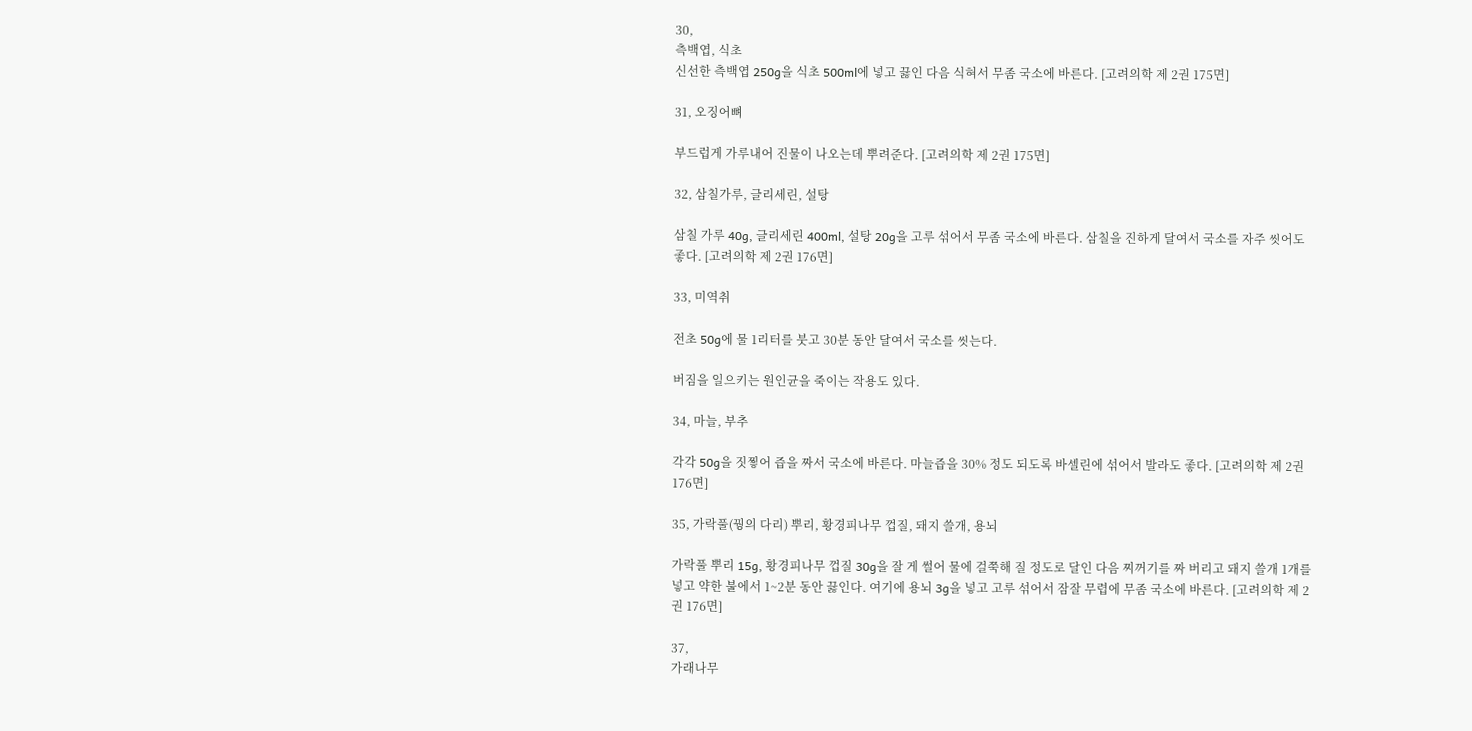30,
측백엽, 식초
신선한 측백엽 250g을 식초 500ml에 넣고 끓인 다음 식혀서 무좀 국소에 바른다. [고려의학 제 2권 175면]

31, 오징어뼈

부드럽게 가루내어 진물이 나오는데 뿌려준다. [고려의학 제 2권 175면]

32, 삼칠가루, 글리세린, 설탕

삼칠 가루 40g, 글리세린 400ml, 설탕 20g을 고루 섞어서 무좀 국소에 바른다. 삼칠을 진하게 달여서 국소를 자주 씻어도 좋다. [고려의학 제 2권 176면]

33, 미역취

전초 50g에 물 1리터를 붓고 30분 동안 달여서 국소를 씻는다.

버짐을 일으키는 원인균을 죽이는 작용도 있다.

34, 마늘, 부추

각각 50g을 짓찧어 즙을 짜서 국소에 바른다. 마늘즙을 30% 정도 되도록 바셀린에 섞어서 발라도 좋다. [고려의학 제 2권 176면]

35, 가락풀(꿩의 다리) 뿌리, 황경피나무 껍질, 돼지 쓸개, 용뇌

가락풀 뿌리 15g, 황경피나무 껍질 30g을 잘 게 썰어 물에 걸쭉해 질 정도로 달인 다음 찌꺼기를 짜 버리고 돼지 쓸개 1개를 넣고 약한 불에서 1~2분 동안 끓인다. 여기에 용뇌 3g을 넣고 고루 섞어서 잠잘 무렵에 무좀 국소에 바른다. [고려의학 제 2권 176면]

37,
가래나무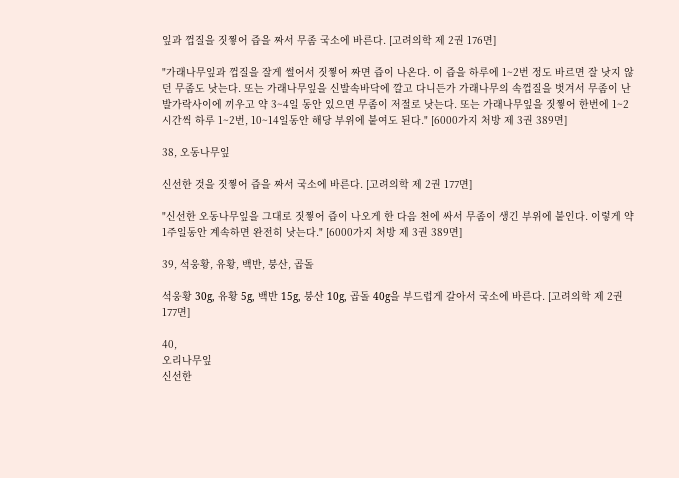잎과 껍질을 짓찧어 즙을 짜서 무좀 국소에 바른다. [고려의학 제 2권 176면]

"가래나무잎과 껍질을 잘게 썰어서 짓찧어 짜면 즙이 나온다. 이 즙을 하루에 1~2번 정도 바르면 잘 낫지 않던 무좀도 낫는다. 또는 가래나무잎을 신발속바닥에 깔고 다니든가 가래나무의 속껍질을 벗겨서 무좀이 난 발가락사이에 끼우고 약 3~4일 동안 있으면 무좀이 저절로 낫는다. 또는 가래나무잎을 짓찧어 한번에 1~2시간씩 하루 1~2번, 10~14일동안 해당 부위에 붙여도 된다." [6000가지 처방 제 3권 389면]

38, 오동나무잎

신선한 것을 짓찧어 즙을 짜서 국소에 바른다. [고려의학 제 2권 177면]

"신선한 오동나무잎을 그대로 짓찧어 즙이 나오게 한 다음 천에 싸서 무좀이 생긴 부위에 붙인다. 이렇게 약 1주일동안 계속하면 완전히 낫는다." [6000가지 처방 제 3권 389면]

39, 석웅황, 유황, 백반, 붕산, 곱돌

석웅황 30g, 유황 5g, 백반 15g, 붕산 10g, 곱돌 40g을 부드럽게 갈아서 국소에 바른다. [고려의학 제 2권 177면]

40,
오리나무잎
신선한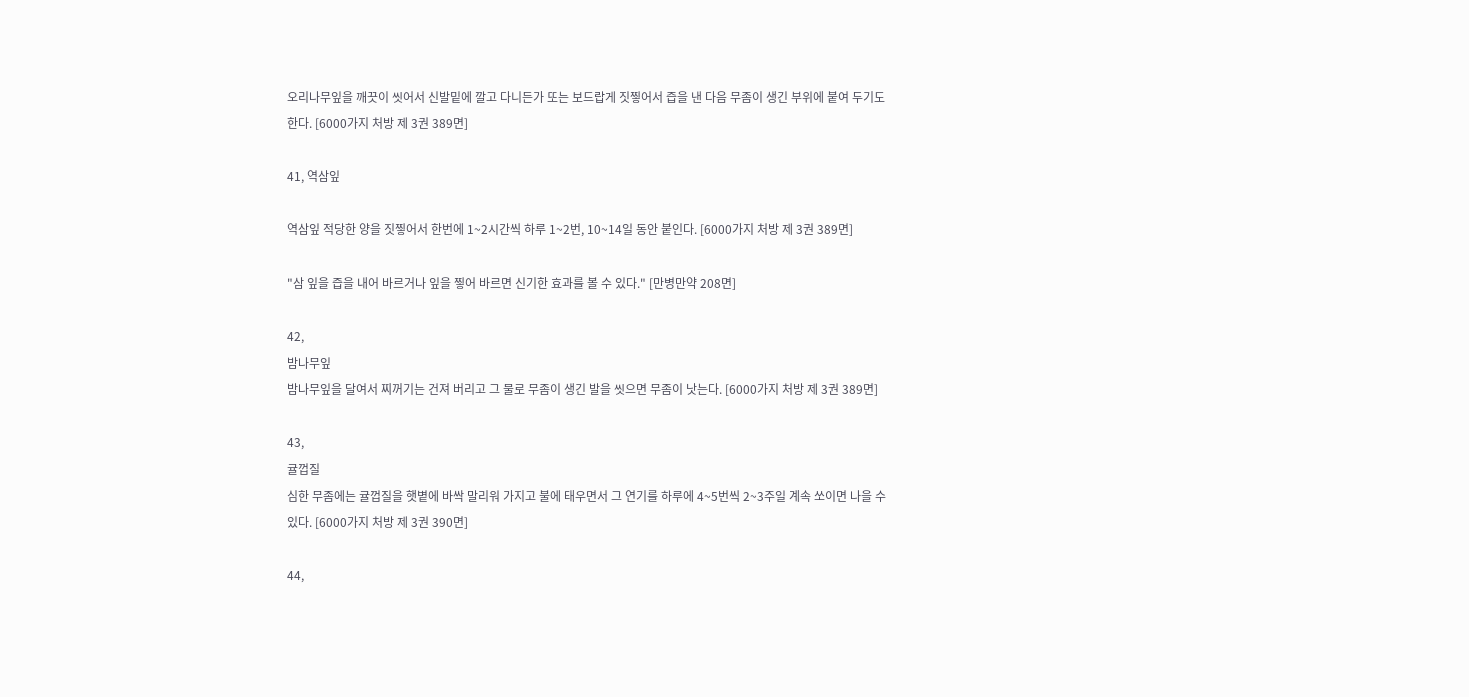오리나무잎을 깨끗이 씻어서 신발밑에 깔고 다니든가 또는 보드랍게 짓찧어서 즙을 낸 다음 무좀이 생긴 부위에 붙여 두기도 한다. [6000가지 처방 제 3권 389면]

41, 역삼잎

역삼잎 적당한 양을 짓찧어서 한번에 1~2시간씩 하루 1~2번, 10~14일 동안 붙인다. [6000가지 처방 제 3권 389면]

"삼 잎을 즙을 내어 바르거나 잎을 찧어 바르면 신기한 효과를 볼 수 있다." [만병만약 208면]

42,
밤나무잎
밤나무잎을 달여서 찌꺼기는 건져 버리고 그 물로 무좀이 생긴 발을 씻으면 무좀이 낫는다. [6000가지 처방 제 3권 389면]

43,
귤껍질
심한 무좀에는 귤껍질을 햇볕에 바싹 말리워 가지고 불에 태우면서 그 연기를 하루에 4~5번씩 2~3주일 계속 쏘이면 나을 수 있다. [6000가지 처방 제 3권 390면]

44,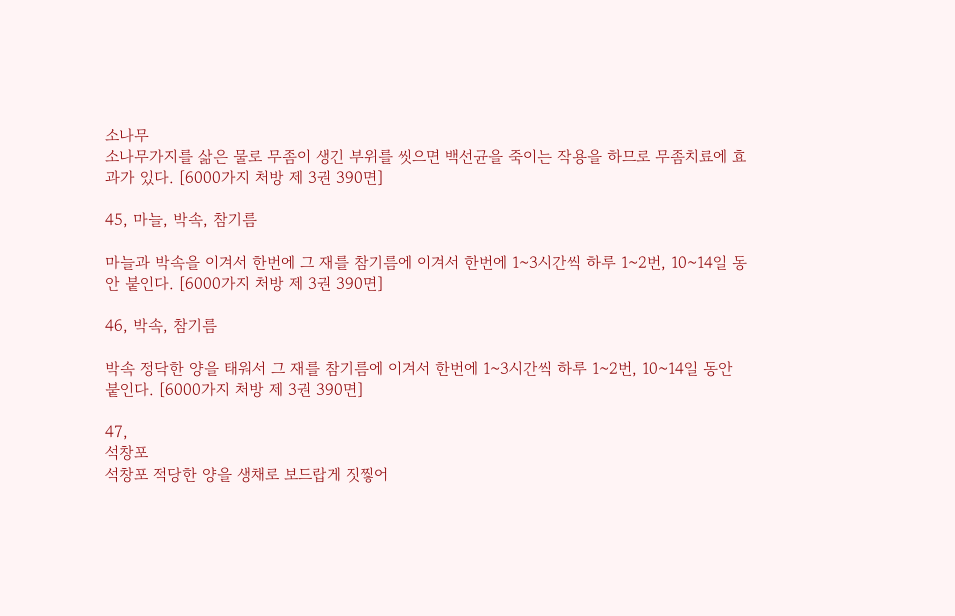소나무
소나무가지를 삶은 물로 무좀이 생긴 부위를 씻으면 백선균을 죽이는 작용을 하므로 무좀치료에 효과가 있다. [6000가지 처방 제 3권 390면]

45, 마늘, 박속, 참기름

마늘과 박속을 이겨서 한번에 그 재를 참기름에 이겨서 한번에 1~3시간씩 하루 1~2번, 10~14일 동안 붙인다. [6000가지 처방 제 3권 390면]

46, 박속, 참기름

박속 정닥한 양을 태워서 그 재를 참기름에 이겨서 한번에 1~3시간씩 하루 1~2번, 10~14일 동안 붙인다. [6000가지 처방 제 3권 390면]

47,
석창포
석창포 적당한 양을 생채로 보드랍게 짓찧어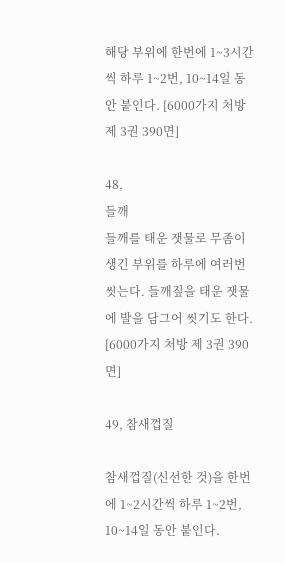해당 부위에 한번에 1~3시간씩 하루 1~2번, 10~14일 동안 붙인다. [6000가지 처방 제 3권 390면]

48,
들깨
들깨를 태운 잿물로 무좀이 생긴 부위를 하루에 여러번 씻는다. 들깨짚을 태운 잿물에 발을 담그어 씻기도 한다. [6000가지 처방 제 3권 390면]

49, 참새껍질

참새껍질(신선한 것)을 한번에 1~2시간씩 하루 1~2번, 10~14일 동안 붙인다.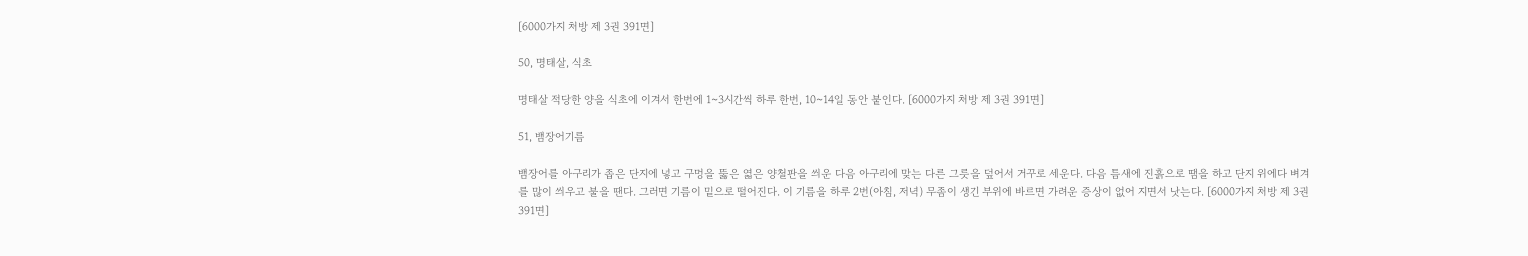[6000가지 처방 제 3권 391면]

50, 명태살, 식초

명태살 적당한 양을 식초에 이겨서 한번에 1~3시간씩 하루 한번, 10~14일 동안 붙인다. [6000가지 처방 제 3권 391면]

51, 뱀장어기름

뱀장어를 아구리가 좁은 단지에 넣고 구멍을 뚫은 엷은 양철판을 씌운 다음 아구리에 맞는 다른 그릇을 덮어서 거꾸로 세운다. 다음 틈새에 진흙으로 땜을 하고 단지 위에다 벼겨를 많이 씌우고 불을 땐다. 그러면 기름이 밑으로 떨어진다. 이 기름을 하루 2번(아침, 저녁) 무좀이 생긴 부위에 바르면 가려운 증상이 없어 지면서 낫는다. [6000가지 처방 제 3권 391면]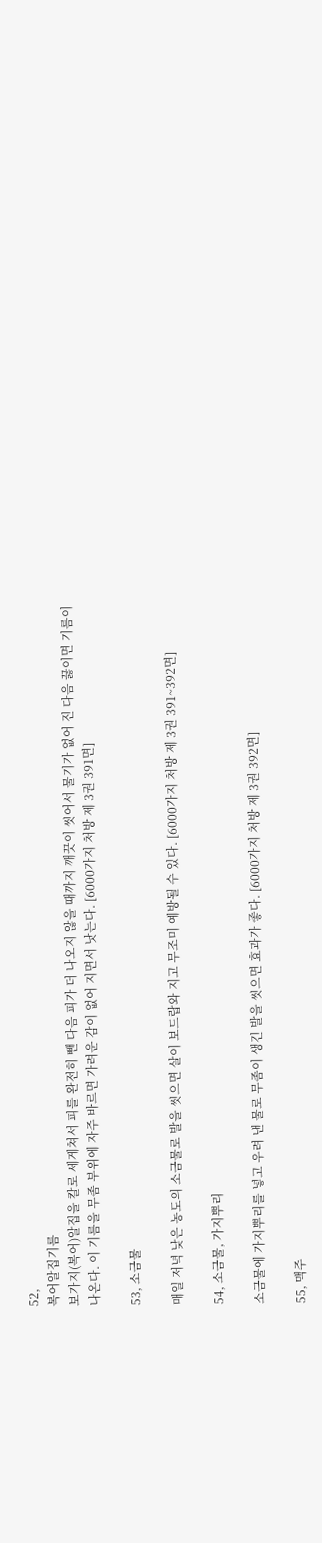52,
복어알집기름
보가지(복어)알집을 칼로 세게쳐서 피를 완전히 뺀 다음 피가 더 나오지 않을 때까지 깨끗이 씻어서 물기가 없어 진 다음 끓이면 기름이 나온다. 이 기름을 무좀 부위에 자주 바르면 가려운 감이 없어 지면서 낫는다. [6000가지 처방 제 3권 391면]

53, 소금물

매일 저녁 낮은 농도의 소금물로 발을 씻으면 살이 보드랍와 지고 무조미 예방될 수 있다. [6000가지 처방 제 3권 391~392면]

54, 소금물, 가지뿌리

소금물에 가지뿌리를 넣고 우려 낸 물로 무좀이 생긴 발을 씻으면 효과가 좋다. [6000가지 처방 제 3권 392면]

55, 맥주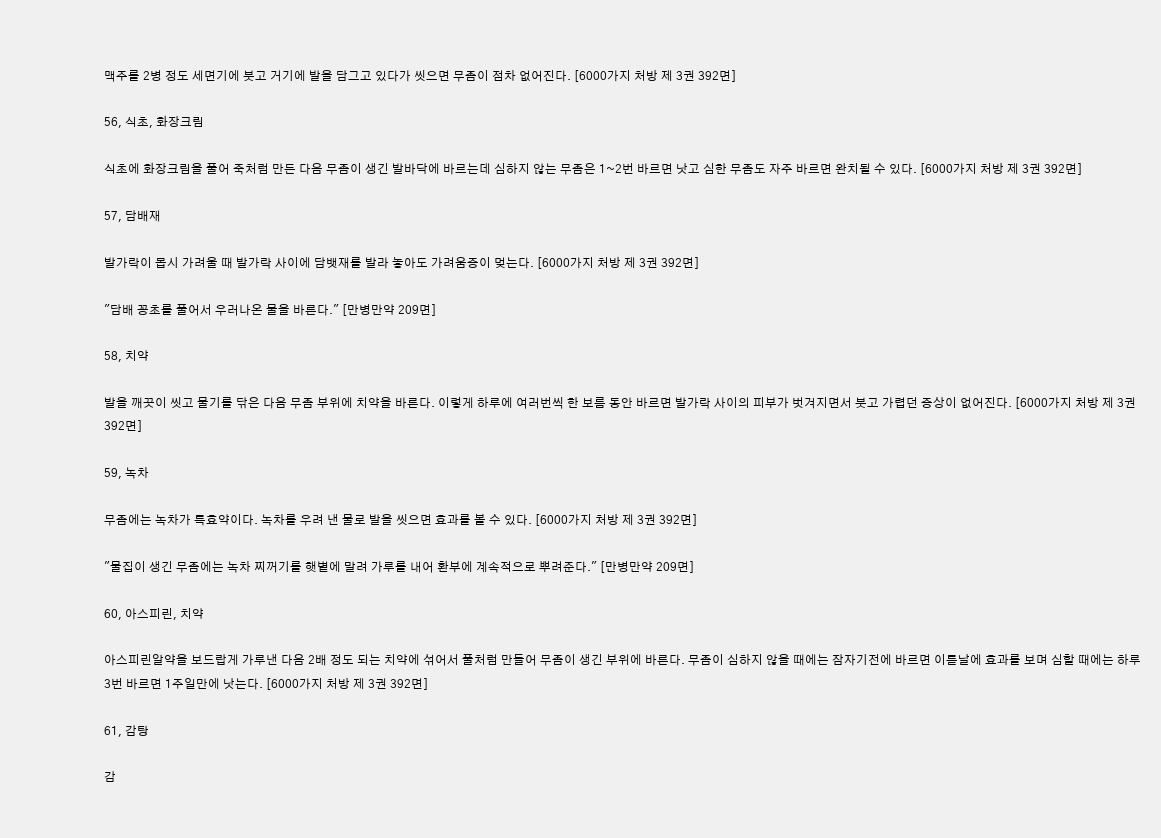맥주를 2병 정도 세면기에 붓고 거기에 발을 담그고 있다가 씻으면 무좀이 점차 없어진다. [6000가지 처방 제 3권 392면]

56, 식초, 화장크림

식초에 화장크림을 풀어 죽처럼 만든 다음 무좀이 생긴 발바닥에 바르는데 심하지 않는 무좀은 1~2번 바르면 낫고 심한 무좀도 자주 바르면 완치될 수 있다. [6000가지 처방 제 3권 392면]

57, 담배재

발가락이 몹시 가려울 때 발가락 사이에 담뱃재를 발라 놓아도 가려움증이 멎는다. [6000가지 처방 제 3권 392면]

"담배 꽁초를 풀어서 우러나온 물을 바른다." [만병만약 209면]

58, 치약

발을 깨끗이 씻고 물기를 닦은 다음 무좀 부위에 치약을 바른다. 이렇게 하루에 여러번씩 한 보름 동안 바르면 발가락 사이의 피부가 벗겨지면서 붓고 가렵던 증상이 없어진다. [6000가지 처방 제 3권 392면]

59, 녹차

무좀에는 녹차가 특효약이다. 녹차를 우려 낸 물로 발을 씻으면 효과를 볼 수 있다. [6000가지 처방 제 3권 392면]

"물집이 생긴 무좀에는 녹차 찌꺼기를 햇볕에 말려 가루를 내어 환부에 계속적으로 뿌려준다." [만병만약 209면]

60, 아스피린, 치약

아스피린알약을 보드랍게 가루낸 다음 2배 정도 되는 치약에 섞어서 풀처럼 만들어 무좀이 생긴 부위에 바른다. 무좀이 심하지 않을 때에는 잠자기전에 바르면 이튿날에 효과를 보며 심할 때에는 하루 3번 바르면 1주일만에 낫는다. [6000가지 처방 제 3권 392면]

61, 감탕

감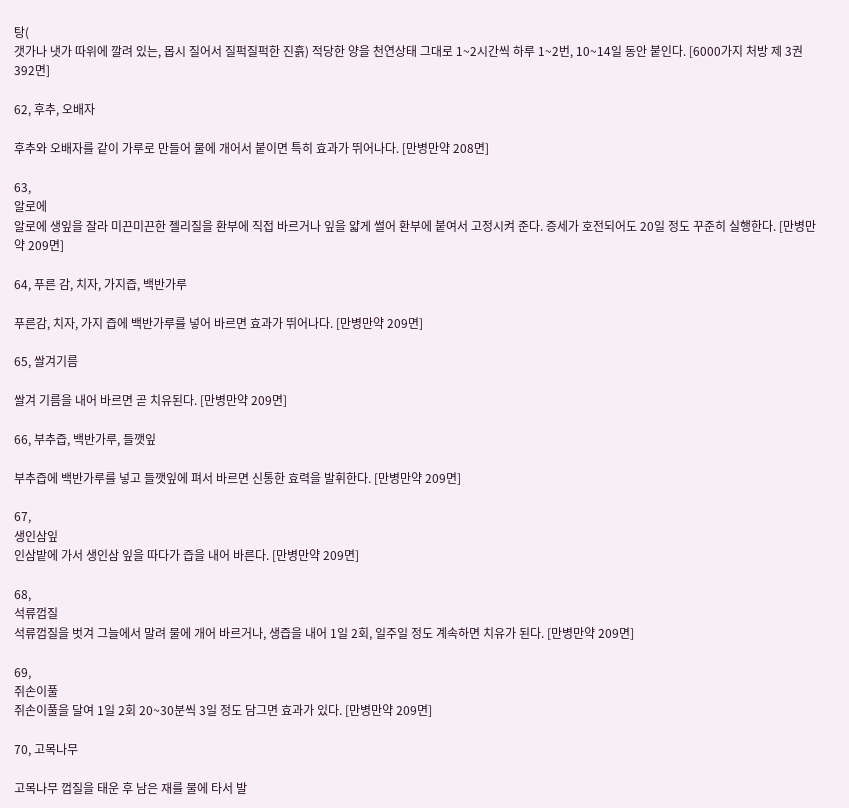탕(
갯가나 냇가 따위에 깔려 있는, 몹시 질어서 질퍽질퍽한 진흙) 적당한 양을 천연상태 그대로 1~2시간씩 하루 1~2번, 10~14일 동안 붙인다. [6000가지 처방 제 3권 392면]

62, 후추, 오배자

후추와 오배자를 같이 가루로 만들어 물에 개어서 붙이면 특히 효과가 뛰어나다. [만병만약 208면]

63,
알로에
알로에 생잎을 잘라 미끈미끈한 젤리질을 환부에 직접 바르거나 잎을 얇게 썰어 환부에 붙여서 고정시켜 준다. 증세가 호전되어도 20일 정도 꾸준히 실행한다. [만병만약 209면]

64, 푸른 감, 치자, 가지즙, 백반가루

푸른감, 치자, 가지 즙에 백반가루를 넣어 바르면 효과가 뛰어나다. [만병만약 209면]

65, 쌀겨기름

쌀겨 기름을 내어 바르면 곧 치유된다. [만병만약 209면]

66, 부추즙, 백반가루, 들깻잎

부추즙에 백반가루를 넣고 들깻잎에 펴서 바르면 신통한 효력을 발휘한다. [만병만약 209면]

67,
생인삼잎
인삼밭에 가서 생인삼 잎을 따다가 즙을 내어 바른다. [만병만약 209면]

68,
석류껍질
석류껍질을 벗겨 그늘에서 말려 물에 개어 바르거나, 생즙을 내어 1일 2회, 일주일 정도 계속하면 치유가 된다. [만병만약 209면]

69,
쥐손이풀
쥐손이풀을 달여 1일 2회 20~30분씩 3일 정도 담그면 효과가 있다. [만병만약 209면]

70, 고목나무

고목나무 껍질을 태운 후 남은 재를 물에 타서 발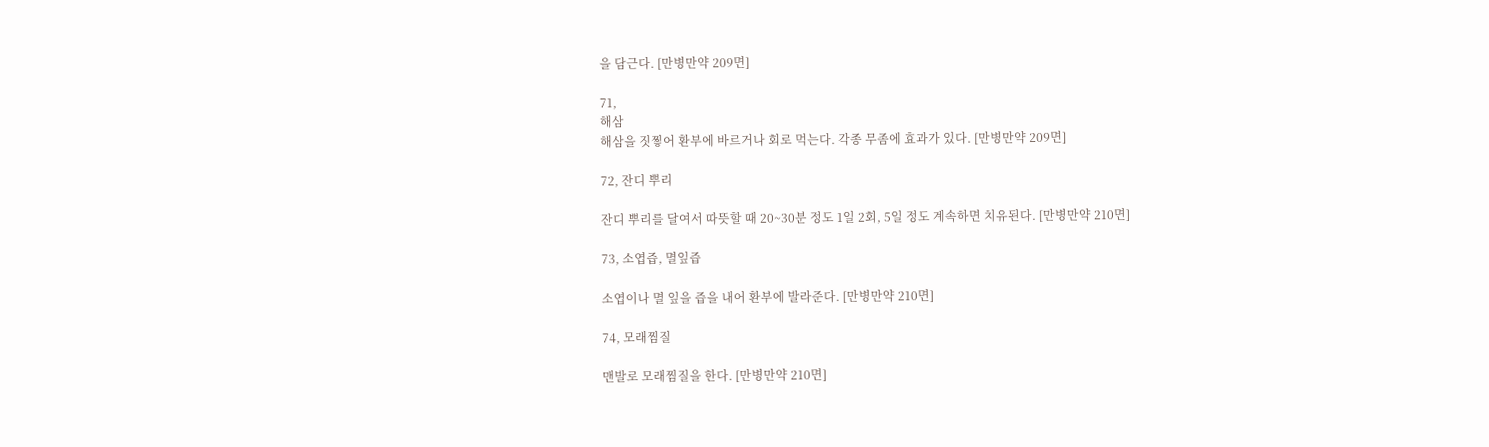을 담근다. [만병만약 209면]

71,
해삼
해삼을 짓찧어 환부에 바르거나 회로 먹는다. 각종 무좀에 효과가 있다. [만병만약 209면]

72, 잔디 뿌리

잔디 뿌리를 달여서 따뜻할 때 20~30분 정도 1일 2회, 5일 정도 계속하면 치유된다. [만병만약 210면]

73, 소엽즙, 멸잎즙

소엽이나 멸 잎을 즙을 내어 환부에 발라준다. [만병만약 210면]

74, 모래찜질

맨발로 모래찜질을 한다. [만병만약 210면]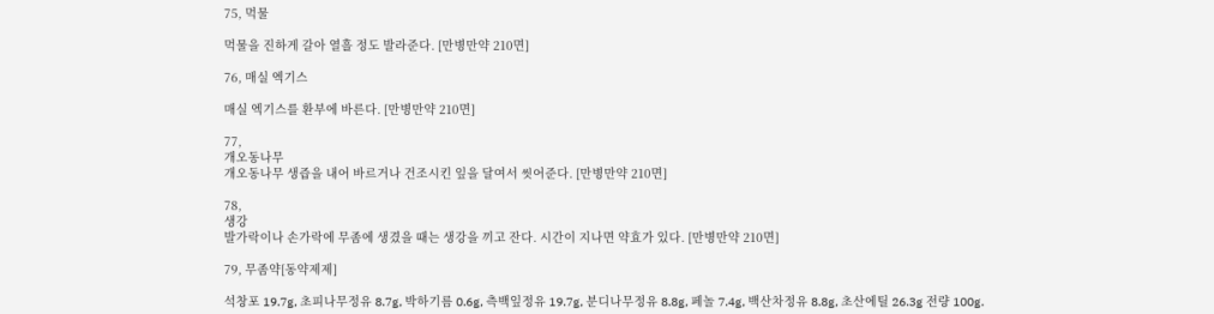75, 먹물

먹물을 진하게 갈아 열흘 정도 발라준다. [만병만약 210면]

76, 매실 엑기스

매실 엑기스를 환부에 바른다. [만병만약 210면]

77,
개오동나무
개오동나무 생즙을 내어 바르거나 건조시킨 잎을 달여서 씻어준다. [만병만약 210면]

78,
생강
발가락이나 손가락에 무좀에 생겼을 때는 생강을 끼고 잔다. 시간이 지나면 약효가 있다. [만병만약 210면]

79, 무좀약[동약제제]

석창포 19.7g, 초피나무정유 8.7g, 박하기름 0.6g, 측백잎정유 19.7g, 분디나무정유 8.8g, 페놀 7.4g, 백산차정유 8.8g, 초산에틸 26.3g 전량 100g.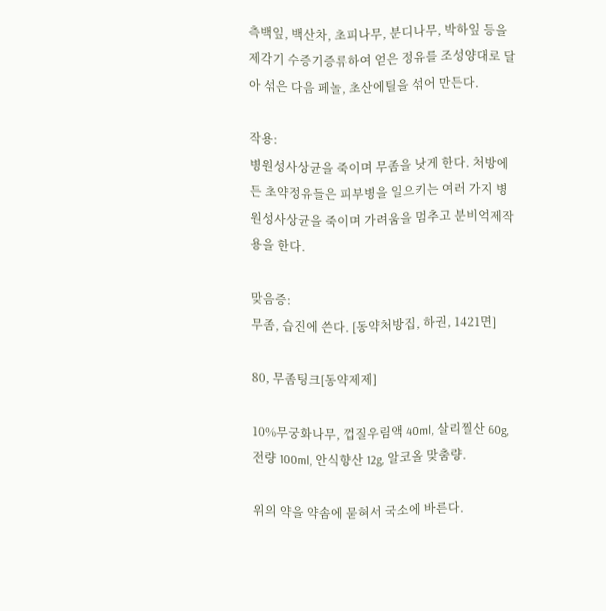측백잎, 백산차, 초피나무, 분디나무, 박하잎 등을 제각기 수증기증류하여 얻은 정유를 조성양대로 달아 섞은 다음 페놀, 초산에틸을 섞어 만든다.

작용:
병원성사상균을 죽이며 무좀을 낫게 한다. 처방에 든 초약정유들은 피부병을 일으키는 여러 가지 병원성사상균을 죽이며 가려움을 멈추고 분비억제작용을 한다.

맞음증:
무좀, 습진에 쓴다. [동약처방집, 하권, 1421면]

80, 무좀팅크[동약제제]

10%무궁화나무, 껍질우림액 40ml, 살리찔산 60g, 전량 100ml, 안식향산 12g, 알코올 맞춤량.

위의 약을 약솜에 묻혀서 국소에 바른다.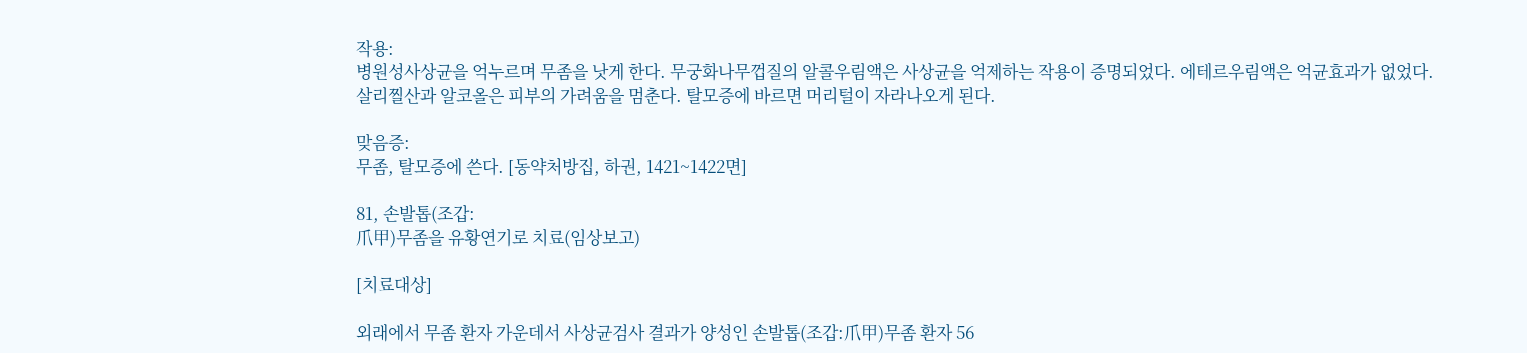작용:
병원성사상균을 억누르며 무좀을 낫게 한다. 무궁화나무껍질의 알콜우림액은 사상균을 억제하는 작용이 증명되었다. 에테르우림액은 억균효과가 없었다. 살리찔산과 알코올은 피부의 가려움을 멈춘다. 탈모증에 바르면 머리털이 자라나오게 된다.

맞음증:
무좀, 탈모증에 쓴다. [동약처방집, 하권, 1421~1422면]

81, 손발톱(조갑:
爪甲)무좀을 유황연기로 치료(임상보고)

[치료대상]

외래에서 무좀 환자 가운데서 사상균검사 결과가 양성인 손발톱(조갑:爪甲)무좀 환자 56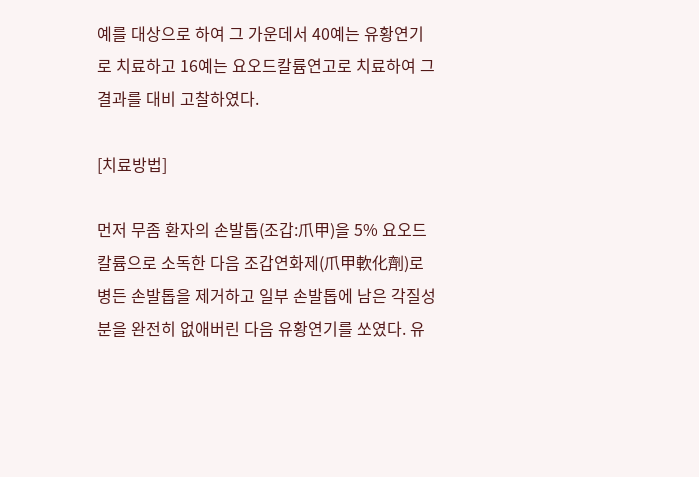예를 대상으로 하여 그 가운데서 40예는 유황연기로 치료하고 16예는 요오드칼륨연고로 치료하여 그 결과를 대비 고찰하였다.

[치료방법]

먼저 무좀 환자의 손발톱(조갑:爪甲)을 5% 요오드칼륨으로 소독한 다음 조갑연화제(爪甲軟化劑)로 병든 손발톱을 제거하고 일부 손발톱에 남은 각질성분을 완전히 없애버린 다음 유황연기를 쏘였다. 유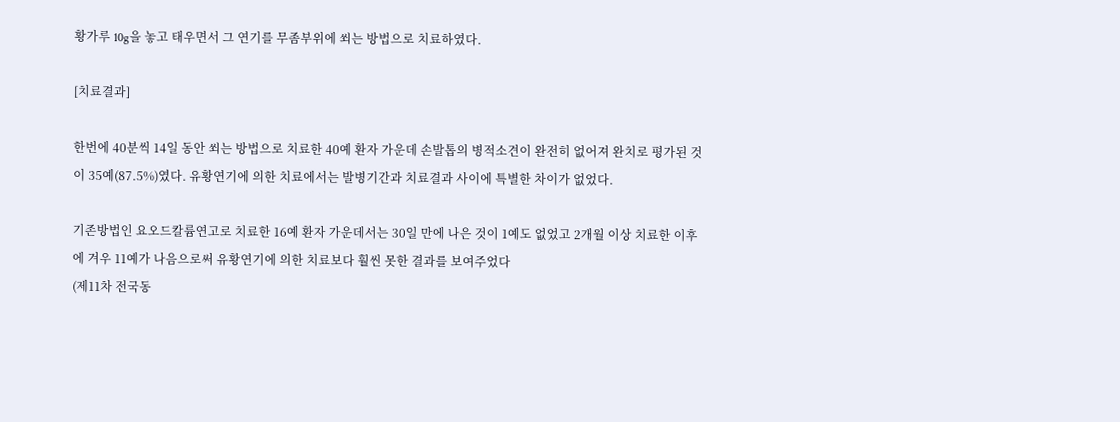황가루 10g을 놓고 태우면서 그 연기를 무좀부위에 쐬는 방법으로 치료하였다.

[치료결과]

한번에 40분씩 14일 동안 쐬는 방법으로 치료한 40예 환자 가운데 손발톱의 병적소견이 완전히 없어져 완치로 평가된 것이 35예(87.5%)였다. 유황연기에 의한 치료에서는 발병기간과 치료결과 사이에 특별한 차이가 없었다.

기존방법인 요오드칼륨연고로 치료한 16예 환자 가운데서는 30일 만에 나은 것이 1예도 없었고 2개월 이상 치료한 이후에 겨우 11예가 나음으로써 유황연기에 의한 치료보다 훨씬 못한 결과를 보여주었다
(제11차 전국동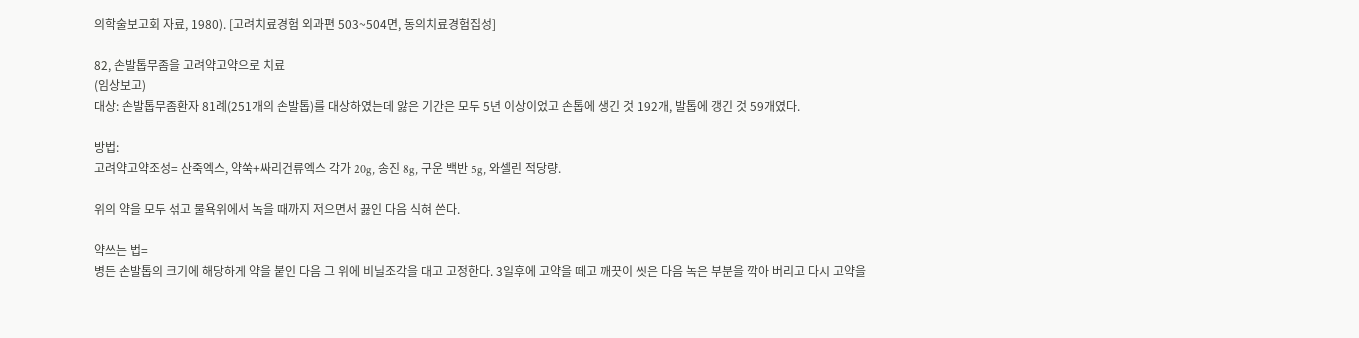의학술보고회 자료, 1980). [고려치료경험 외과편 503~504면, 동의치료경험집성]

82, 손발톱무좀을 고려약고약으로 치료
(임상보고)
대상: 손발톱무좀환자 81례(251개의 손발톱)를 대상하였는데 앓은 기간은 모두 5년 이상이었고 손톱에 생긴 것 192개, 발톱에 갱긴 것 59개였다.

방법:
고려약고약조성= 산죽엑스, 약쑥+싸리건류엑스 각가 20g, 송진 8g, 구운 백반 5g, 와셀린 적당량.

위의 약을 모두 섞고 물욕위에서 녹을 때까지 저으면서 끓인 다음 식혀 쓴다.

약쓰는 법=
병든 손발톱의 크기에 해당하게 약을 붙인 다음 그 위에 비닐조각을 대고 고정한다. 3일후에 고약을 떼고 깨끗이 씻은 다음 녹은 부분을 깍아 버리고 다시 고약을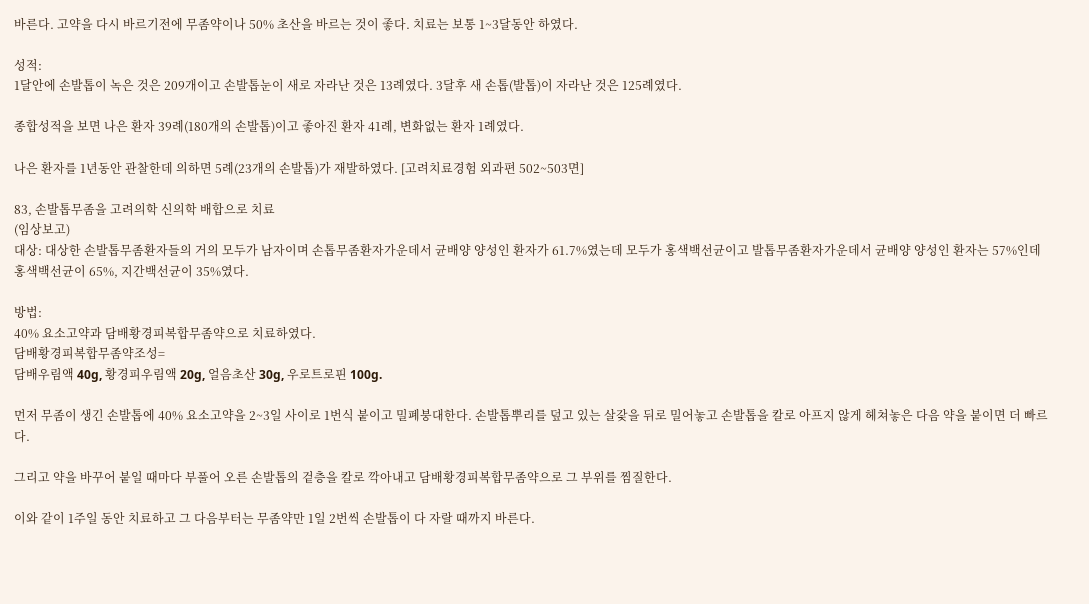바른다. 고약을 다시 바르기전에 무좀약이나 50% 초산을 바르는 것이 좋다. 치료는 보통 1~3달동안 하였다.

성적:
1달안에 손발톱이 녹은 것은 209개이고 손발톱눈이 새로 자라난 것은 13례였다. 3달후 새 손톱(발톱)이 자라난 것은 125례였다.

종합성적을 보면 나은 환자 39례(180개의 손발톱)이고 좋아진 환자 41례, 변화없는 환자 1례였다.

나은 환자를 1년동안 관찰한데 의하면 5례(23개의 손발톱)가 재발하였다. [고려치료경험 외과편 502~503면]

83, 손발톱무좀을 고려의학 신의학 배합으로 치료
(임상보고)
대상: 대상한 손발톱무좀환자들의 거의 모두가 남자이며 손톱무좀환자가운데서 균배양 양성인 환자가 61.7%였는데 모두가 홍색백선균이고 발톱무좀환자가운데서 균배양 양성인 환자는 57%인데 홍색백선균이 65%, 지간백선균이 35%였다.

방법:
40% 요소고약과 담배황경피복합무좀약으로 치료하였다.
담배황경피복합무좀약조성=
담배우림액 40g, 황경피우림액 20g, 얼음초산 30g, 우로트로핀 100g.

먼저 무좀이 생긴 손발톱에 40% 요소고약을 2~3일 사이로 1번식 붙이고 밀폐붕대한다. 손발톱뿌리를 덮고 있는 살갗을 뒤로 밀어놓고 손발톱을 칼로 아프지 않게 헤쳐놓은 다음 약을 붙이면 더 빠르다.

그리고 약을 바꾸어 붙일 때마다 부풀어 오른 손발톱의 겉층을 칼로 깍아내고 담배황경피복합무좀약으로 그 부위를 찜질한다.

이와 같이 1주일 동안 치료하고 그 다음부터는 무좀약만 1일 2번씩 손발톱이 다 자랄 때까지 바른다.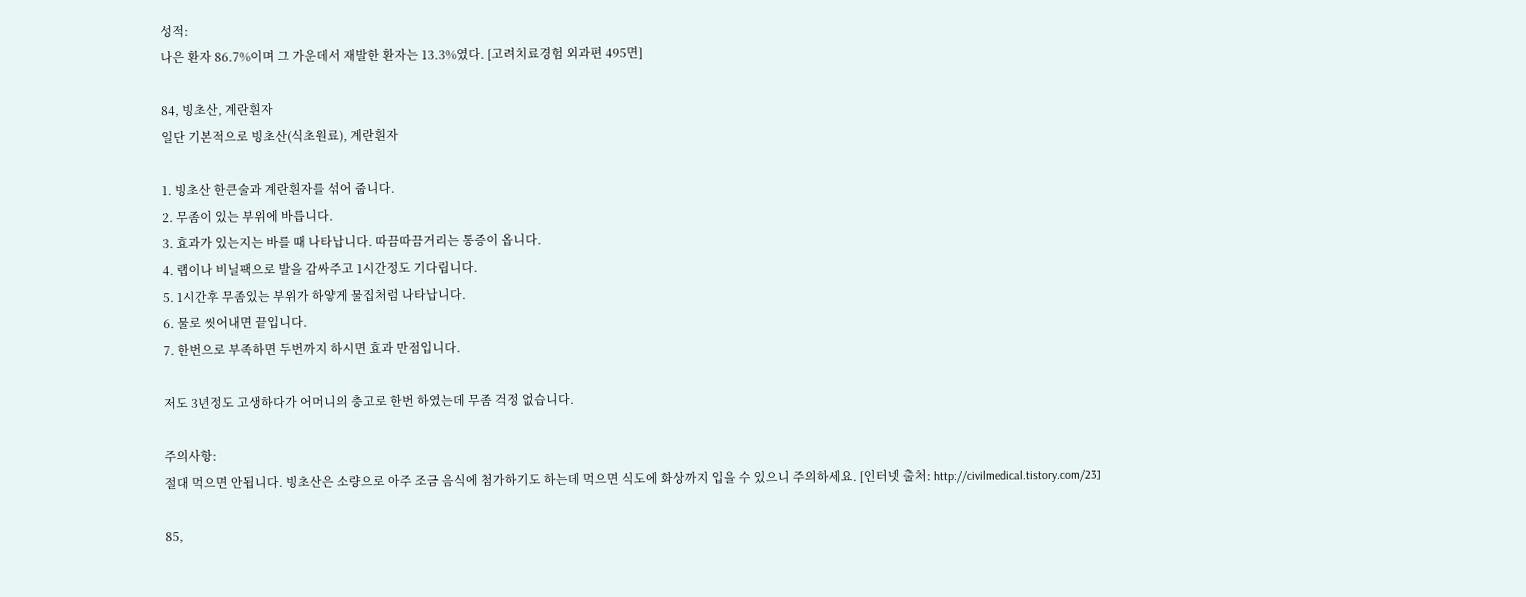성적:
나은 환자 86.7%이며 그 가운데서 재발한 환자는 13.3%였다. [고려치료경험 외과편 495면]

84, 빙초산, 계란흰자
일단 기본적으로 빙초산(식초원료), 계란흰자

1. 빙초산 한큰술과 계란흰자를 섞어 줍니다.
2. 무좀이 있는 부위에 바릅니다.
3. 효과가 있는지는 바를 때 나타납니다. 따끔따끔거리는 통증이 옵니다.
4. 랩이나 비닐팩으로 발을 감싸주고 1시간정도 기다립니다.
5. 1시간후 무좀있는 부위가 하얗게 물집처럼 나타납니다.
6. 물로 씻어내면 끝입니다.
7. 한번으로 부족하면 두번까지 하시면 효과 만점입니다.

저도 3년정도 고생하다가 어머니의 충고로 한번 하였는데 무좀 걱정 없습니다.

주의사항:
절대 먹으면 안됩니다. 빙초산은 소량으로 아주 조금 음식에 첨가하기도 하는데 먹으면 식도에 화상까지 입을 수 있으니 주의하세요. [인터넷 출처: http://civilmedical.tistory.com/23]

85,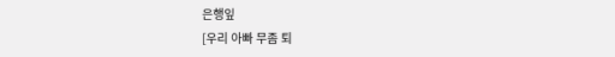은행잎
[우리 아빠 무좀 퇴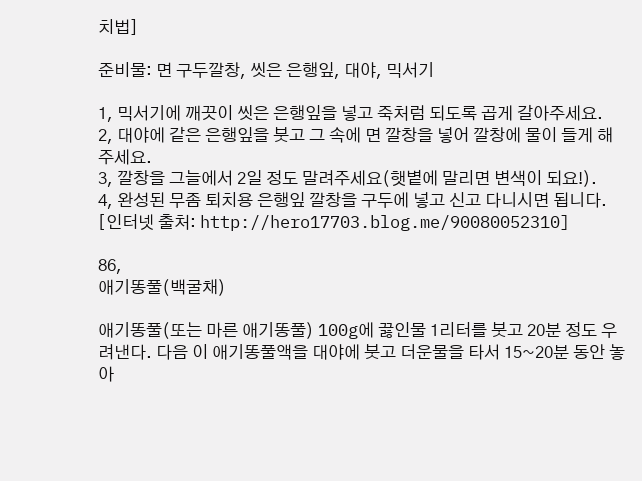치법]

준비물: 면 구두깔창, 씻은 은행잎, 대야, 믹서기

1, 믹서기에 깨끗이 씻은 은행잎을 넣고 죽처럼 되도록 곱게 갈아주세요.
2, 대야에 같은 은행잎을 붓고 그 속에 면 깔창을 넣어 깔창에 물이 들게 해주세요.
3, 깔창을 그늘에서 2일 정도 말려주세요(햇볕에 말리면 변색이 되요!).
4, 완성된 무좀 퇴치용 은행잎 깔창을 구두에 넣고 신고 다니시면 됩니다. [인터넷 출처: http://hero17703.blog.me/90080052310]

86,
애기똥풀(백굴채)

애기똥풀(또는 마른 애기똥풀) 100g에 끓인물 1리터를 붓고 20분 정도 우려낸다. 다음 이 애기똥풀액을 대야에 붓고 더운물을 타서 15~20분 동안 놓아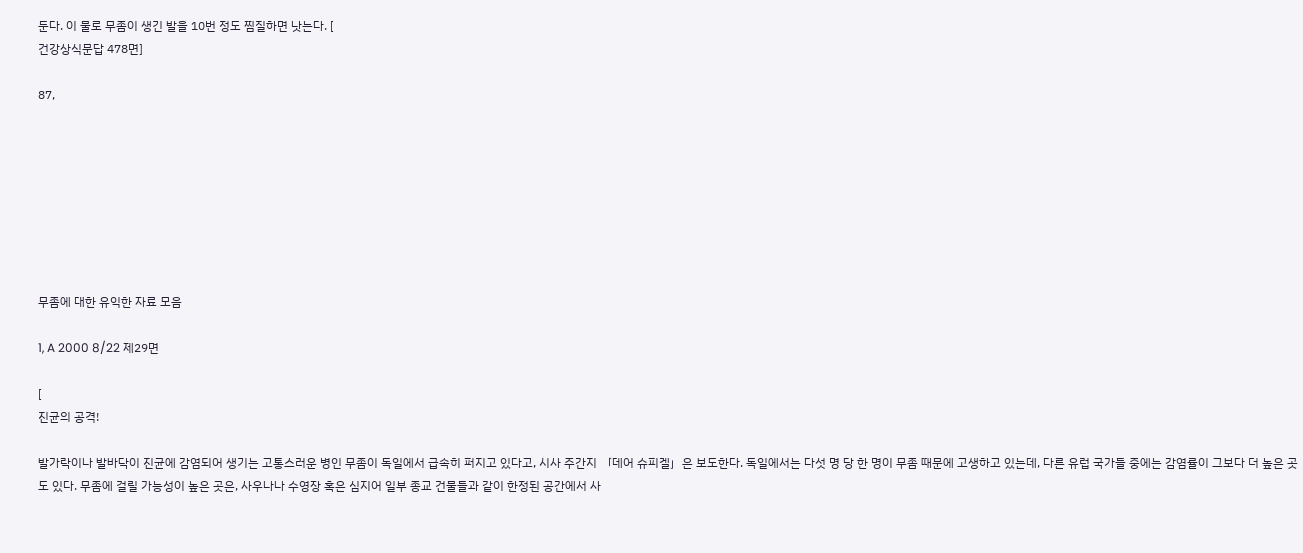둔다. 이 물로 무좀이 생긴 발을 10번 정도 찜질하면 낫는다. [
건강상식문답 478면]

87,








무좀에 대한 유익한 자료 모음

1, A 2000 8/22 제29면

[
진균의 공격!

발가락이나 발바닥이 진균에 감염되어 생기는 고통스러운 병인 무좀이 독일에서 급속히 퍼지고 있다고, 시사 주간지 「데어 슈피겔」은 보도한다. 독일에서는 다섯 명 당 한 명이 무좀 때문에 고생하고 있는데, 다른 유럽 국가들 중에는 감염률이 그보다 더 높은 곳도 있다. 무좀에 걸릴 가능성이 높은 곳은, 사우나나 수영장 혹은 심지어 일부 종교 건물들과 같이 한정된 공간에서 사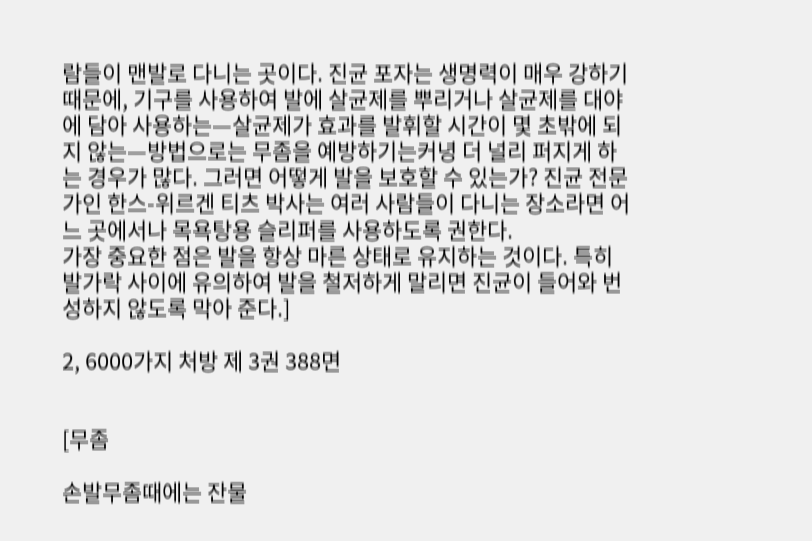람들이 맨발로 다니는 곳이다. 진균 포자는 생명력이 매우 강하기 때문에, 기구를 사용하여 발에 살균제를 뿌리거나 살균제를 대야에 담아 사용하는—살균제가 효과를 발휘할 시간이 몇 초밖에 되지 않는—방법으로는 무좀을 예방하기는커녕 더 널리 퍼지게 하는 경우가 많다. 그러면 어떻게 발을 보호할 수 있는가? 진균 전문가인 한스-위르겐 티츠 박사는 여러 사람들이 다니는 장소라면 어느 곳에서나 목욕탕용 슬리퍼를 사용하도록 권한다.
가장 중요한 점은 발을 항상 마른 상태로 유지하는 것이다. 특히 발가락 사이에 유의하여 발을 철저하게 말리면 진균이 들어와 번성하지 않도록 막아 준다.]

2, 6000가지 처방 제 3권 388면


[무좀

손발무좀때에는 잔물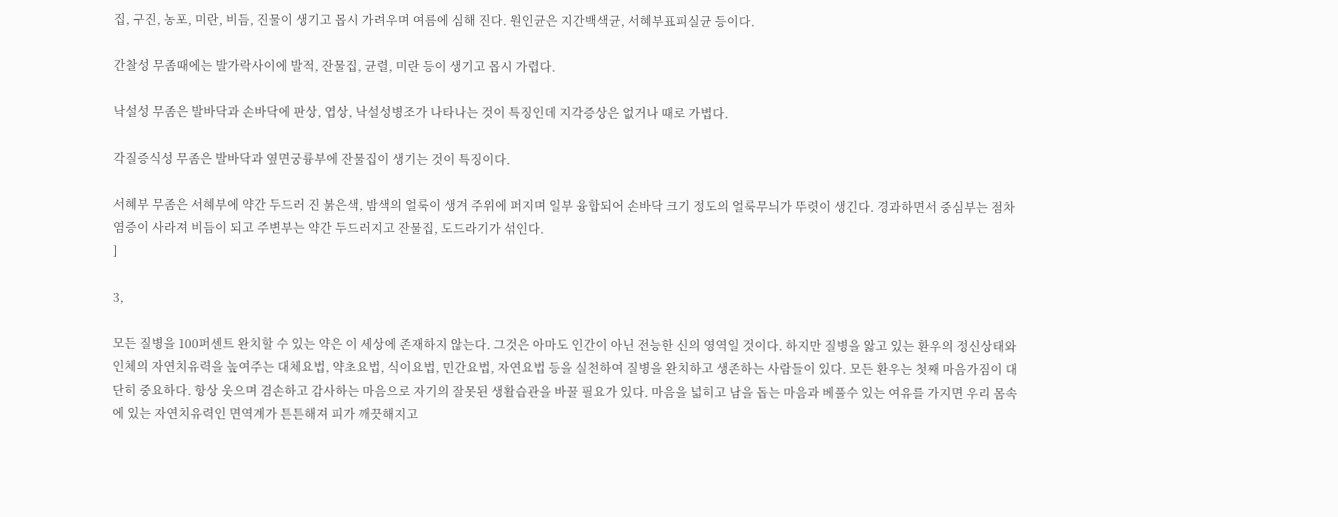집, 구진, 농포, 미란, 비듬, 진물이 생기고 몹시 가려우며 여름에 심해 진다. 원인균은 지간백색균, 서혜부표피실균 등이다.

간찰성 무좀때에는 발가락사이에 발적, 잔물집, 균렬, 미란 등이 생기고 몹시 가렵다.

낙설성 무좀은 발바닥과 손바닥에 판상, 엽상, 낙설성병조가 나타나는 것이 특징인데 지각증상은 없거나 때로 가볍다.

각질증식성 무좀은 발바닥과 옆면궁륭부에 잔물집이 생기는 것이 특징이다.

서혜부 무좀은 서혜부에 약간 두드러 진 붉은색, 밤색의 얼룩이 생겨 주위에 퍼지며 일부 융합되어 손바닥 크기 정도의 얼룩무늬가 뚜렷이 생긴다. 경과하면서 중심부는 점차 염증이 사라져 비듬이 되고 주변부는 약간 두드러지고 잔물집, 도드라기가 섞인다.
]

3,

모든 질병을 100퍼센트 완치할 수 있는 약은 이 세상에 존재하지 않는다. 그것은 아마도 인간이 아닌 전능한 신의 영역일 것이다. 하지만 질병을 앓고 있는 환우의 정신상태와 인체의 자연치유력을 높여주는 대체요법, 약초요법, 식이요법, 민간요법, 자연요법 등을 실천하여 질병을 완치하고 생존하는 사람들이 있다. 모든 환우는 첫째 마음가짐이 대단히 중요하다. 항상 웃으며 겸손하고 감사하는 마음으로 자기의 잘못된 생활습관을 바꿀 필요가 있다. 마음을 넓히고 남을 돕는 마음과 베풀수 있는 여유를 가지면 우리 몸속에 있는 자연치유력인 면역계가 튼튼해져 피가 깨끗해지고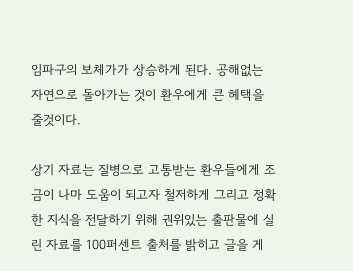임파구의 보체가가 상승하게 된다. 공해없는 자연으로 돌아가는 것이 환우에게 큰 헤택을 줄것이다.

상기 자료는 질병으로 고통받는 환우들에게 조금이 나마 도움이 되고자 철저하게 그리고 정확한 지식을 전달하기 위해 권위있는 출판물에 실린 자료를 100퍼센트 출처를 밝히고 글을 게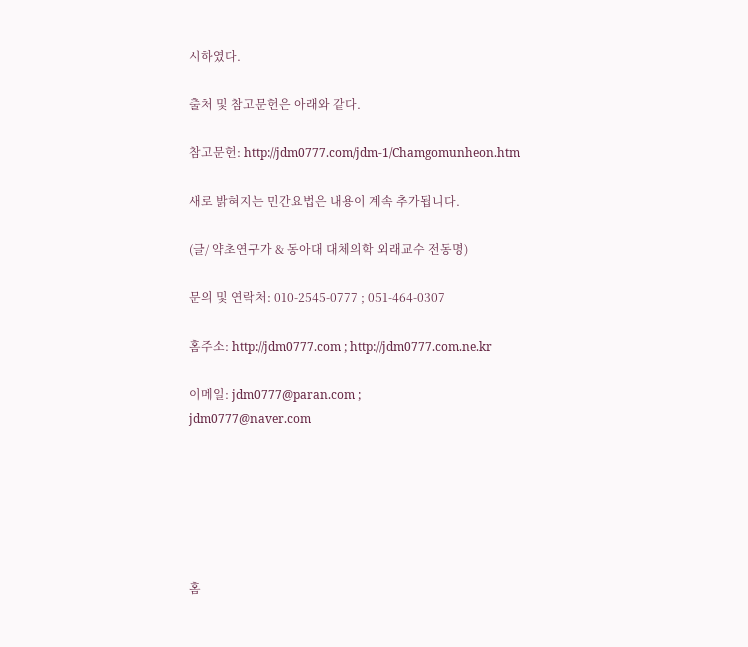시하였다.

출처 및 참고문헌은 아래와 같다.

참고문헌: http://jdm0777.com/jdm-1/Chamgomunheon.htm

새로 밝혀지는 민간요법은 내용이 계속 추가됩니다.

(글/ 약초연구가 & 동아대 대체의학 외래교수 전동명)

문의 및 연락처: 010-2545-0777 ; 051-464-0307

홈주소: http://jdm0777.com ; http://jdm0777.com.ne.kr

이메일: jdm0777@paran.com ;
jdm0777@naver.com






홈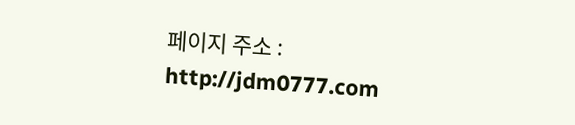페이지 주소 : http://jdm0777.com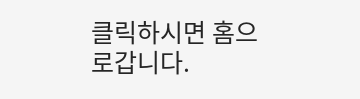클릭하시면 홈으로갑니다.